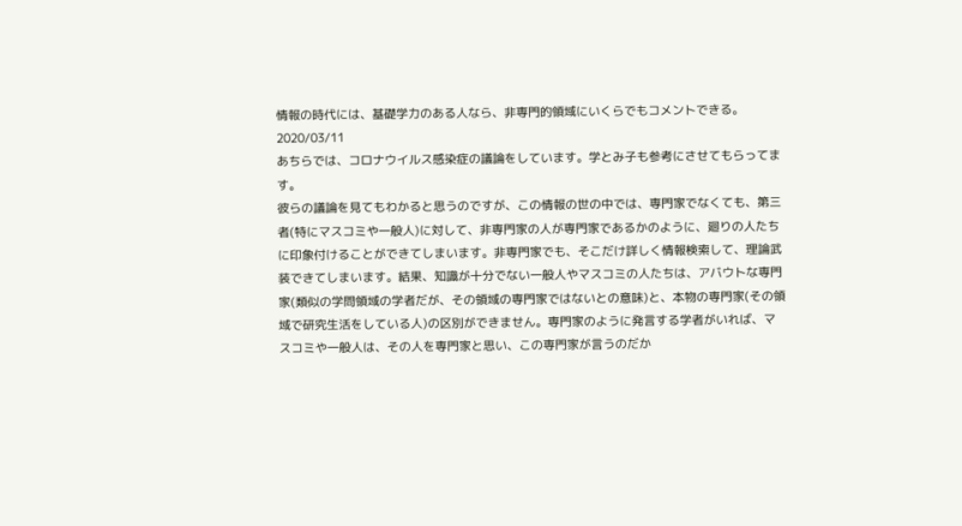情報の時代には、基礎学力のある人なら、非専門的領域にいくらでもコメントできる。
2020/03/11
あちらでは、コロナウイルス感染症の議論をしています。学とみ子も参考にさせてもらってます。
彼らの議論を見てもわかると思うのですが、この情報の世の中では、専門家でなくても、第三者(特にマスコミや一般人)に対して、非専門家の人が専門家であるかのように、廻りの人たちに印象付けることができてしまいます。非専門家でも、そこだけ詳しく情報検索して、理論武装できてしまいます。結果、知識が十分でない一般人やマスコミの人たちは、アバウトな専門家(類似の学問領域の学者だが、その領域の専門家ではないとの意味)と、本物の専門家(その領域で研究生活をしている人)の区別ができません。専門家のように発言する学者がいれば、マスコミや一般人は、その人を専門家と思い、この専門家が言うのだか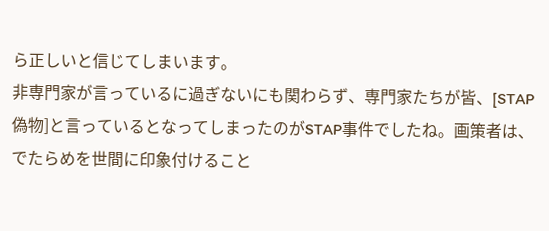ら正しいと信じてしまいます。
非専門家が言っているに過ぎないにも関わらず、専門家たちが皆、[STAP偽物]と言っているとなってしまったのがSTAP事件でしたね。画策者は、でたらめを世間に印象付けること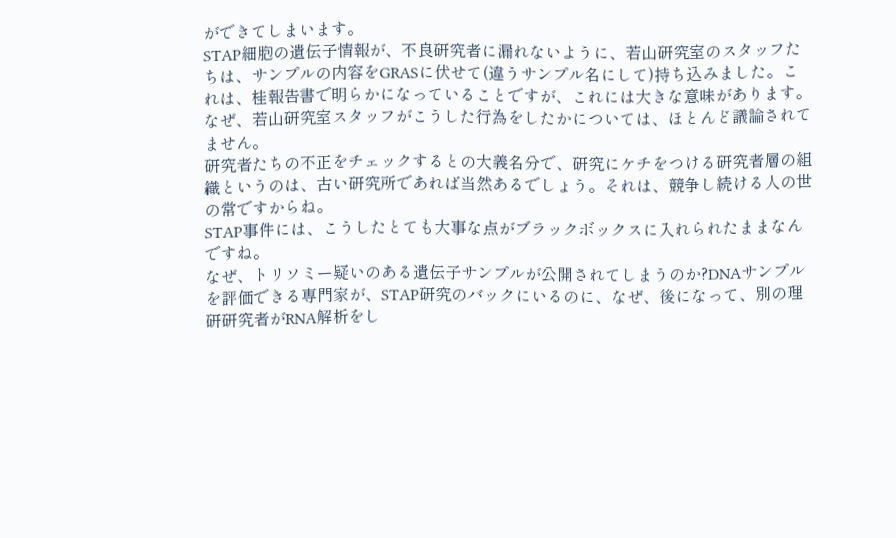ができてしまいます。
STAP細胞の遺伝子情報が、不良研究者に漏れないように、若山研究室のスタッフたちは、サンプルの内容をGRASに伏せて(違うサンプル名にして)持ち込みました。これは、桂報告書で明らかになっていることですが、これには大きな意味があります。
なぜ、若山研究室スタッフがこうした行為をしたかについては、ほとんど議論されてません。
研究者たちの不正をチェックするとの大義名分で、研究にケチをつける研究者層の組織というのは、古い研究所であれば当然あるでしょう。それは、競争し続ける人の世の常ですからね。
STAP事件には、こうしたとても大事な点がブラックボックスに入れられたままなんですね。
なぜ、トリソミー疑いのある遺伝子サンプルが公開されてしまうのか?DNAサンプルを評価できる専門家が、STAP研究のバックにいるのに、なぜ、後になって、別の理研研究者がRNA解析をし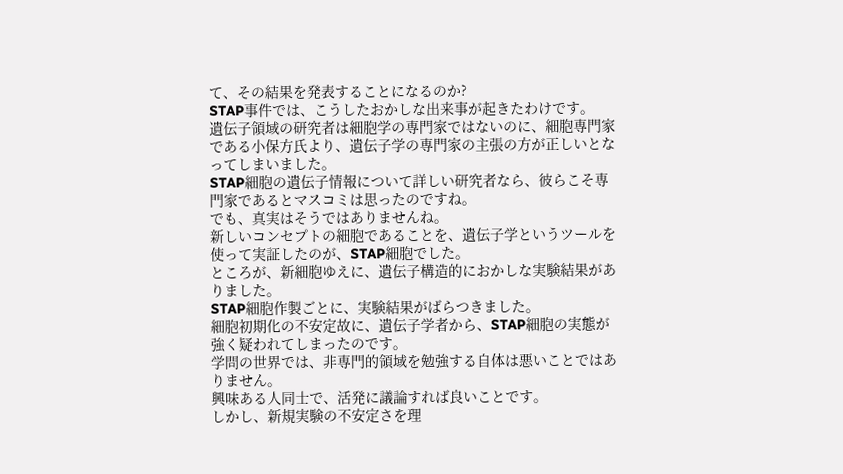て、その結果を発表することになるのか?
STAP事件では、こうしたおかしな出来事が起きたわけです。
遺伝子領域の研究者は細胞学の専門家ではないのに、細胞専門家である小保方氏より、遺伝子学の専門家の主張の方が正しいとなってしまいました。
STAP細胞の遺伝子情報について詳しい研究者なら、彼らこそ専門家であるとマスコミは思ったのですね。
でも、真実はそうではありませんね。
新しいコンセプトの細胞であることを、遺伝子学というツールを使って実証したのが、STAP細胞でした。
ところが、新細胞ゆえに、遺伝子構造的におかしな実験結果がありました。
STAP細胞作製ごとに、実験結果がばらつきました。
細胞初期化の不安定故に、遺伝子学者から、STAP細胞の実態が強く疑われてしまったのです。
学問の世界では、非専門的領域を勉強する自体は悪いことではありません。
興味ある人同士で、活発に議論すれば良いことです。
しかし、新規実験の不安定さを理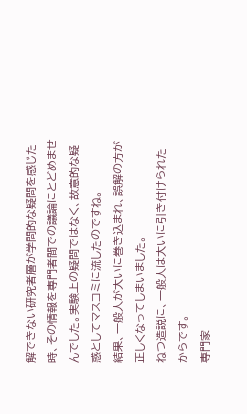解できない研究者層が学問的な疑問を感じた時、その情報を専門者間での議論にとどめませんでした。実験上の疑問ではなく、故意的な疑惑としてマスコミに流したのですね。
結果、一般人が大いに巻き込まれ、誤解の方が正しくなってしまいました。
ねつ造説に、一般人は大いに引き付けられたからです。
専門家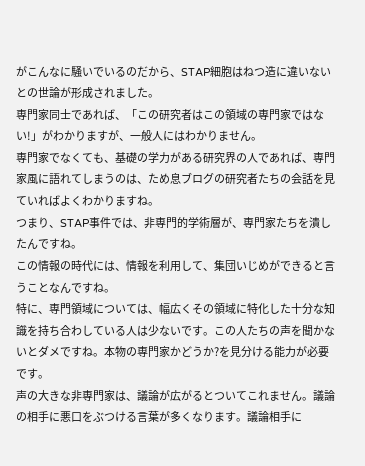がこんなに騒いでいるのだから、STAP細胞はねつ造に違いないとの世論が形成されました。
専門家同士であれば、「この研究者はこの領域の専門家ではない!」がわかりますが、一般人にはわかりません。
専門家でなくても、基礎の学力がある研究界の人であれば、専門家風に語れてしまうのは、ため息ブログの研究者たちの会話を見ていればよくわかりますね。
つまり、STAP事件では、非専門的学術層が、専門家たちを潰したんですね。
この情報の時代には、情報を利用して、集団いじめができると言うことなんですね。
特に、専門領域については、幅広くその領域に特化した十分な知識を持ち合わしている人は少ないです。この人たちの声を聞かないとダメですね。本物の専門家かどうか?を見分ける能力が必要です。
声の大きな非専門家は、議論が広がるとついてこれません。議論の相手に悪口をぶつける言葉が多くなります。議論相手に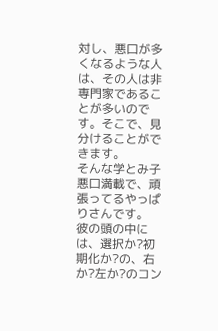対し、悪口が多くなるような人は、その人は非専門家であることが多いのです。そこで、見分けることができます。
そんな学とみ子悪口満載で、頑張ってるやっぱりさんです。
彼の頭の中には、選択か?初期化か?の、右か?左か?のコン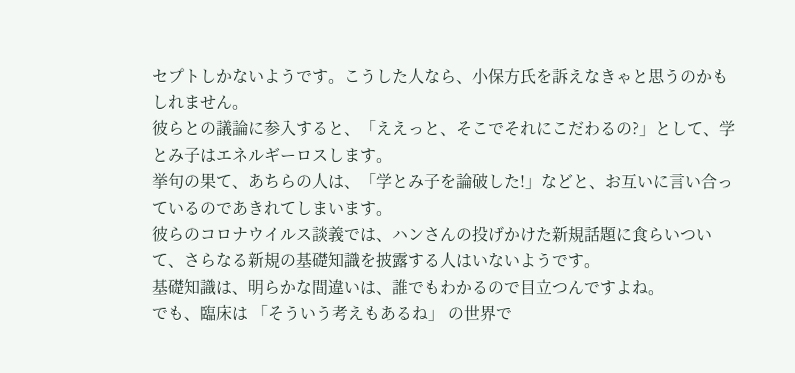セプトしかないようです。こうした人なら、小保方氏を訴えなきゃと思うのかもしれません。
彼らとの議論に参入すると、「ええっと、そこでそれにこだわるの?」として、学とみ子はエネルギーロスします。
挙句の果て、あちらの人は、「学とみ子を論破した!」などと、お互いに言い合っているのであきれてしまいます。
彼らのコロナウイルス談義では、ハンさんの投げかけた新規話題に食らいついて、さらなる新規の基礎知識を披露する人はいないようです。
基礎知識は、明らかな間違いは、誰でもわかるので目立つんですよね。
でも、臨床は 「そういう考えもあるね」 の世界で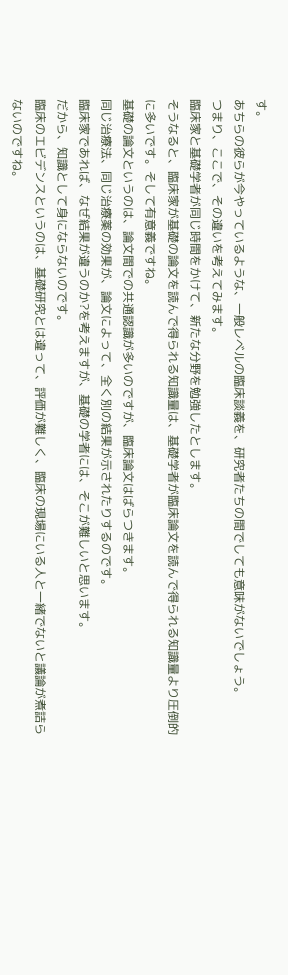す。
あちらの彼らが今やっているような、一般レベルの臨床談義を、研究者たちの間でしても意味がないでしょう。
つまり、ここで、その違いを考えてみます。
臨床家と基礎学者が同じ時間をかけて、新たな分野を勉強したとします。
そうなると、臨床家が基礎の論文を読んで得られる知識量は、基礎学者が臨床論文を読んで得られる知識量より圧倒的に多いです。そして有意義ですね。
基礎の論文というのは、論文間での共通認識が多いのですが、臨床論文はばらつきます。
同じ治療法、同じ治療薬の効果が、論文によって、全く別の結果が示されたりするのです。
臨床家であれば、なぜ結果が違うのか?を考えますが、基礎の学者には、そこが難しいと思います。
だから、知識として身にならないのです。
臨床のエビデンスというのは、基礎研究とは違って、評価が難しく、臨床の現場にいる人と一緒でないと議論が煮詰らないのですね。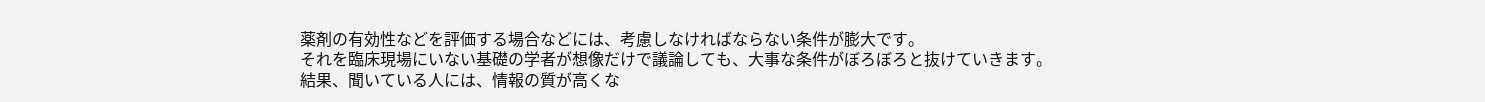薬剤の有効性などを評価する場合などには、考慮しなければならない条件が膨大です。
それを臨床現場にいない基礎の学者が想像だけで議論しても、大事な条件がぼろぼろと抜けていきます。
結果、聞いている人には、情報の質が高くな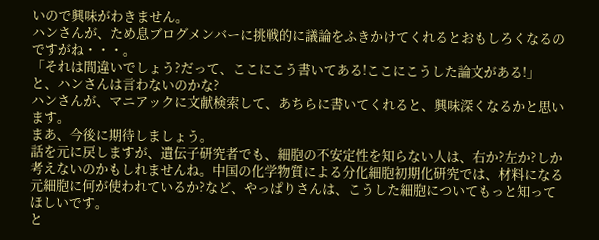いので興味がわきません。
ハンさんが、ため息ブログメンバーに挑戦的に議論をふきかけてくれるとおもしろくなるのですがね・・・。
「それは間違いでしょう?だって、ここにこう書いてある!ここにこうした論文がある!」
と、ハンさんは言わないのかな?
ハンさんが、マニアックに文献検索して、あちらに書いてくれると、興味深くなるかと思います。
まあ、今後に期待しましょう。
話を元に戻しますが、遺伝子研究者でも、細胞の不安定性を知らない人は、右か?左か?しか考えないのかもしれませんね。中国の化学物質による分化細胞初期化研究では、材料になる元細胞に何が使われているか?など、やっぱりさんは、こうした細胞についてもっと知ってほしいです。
と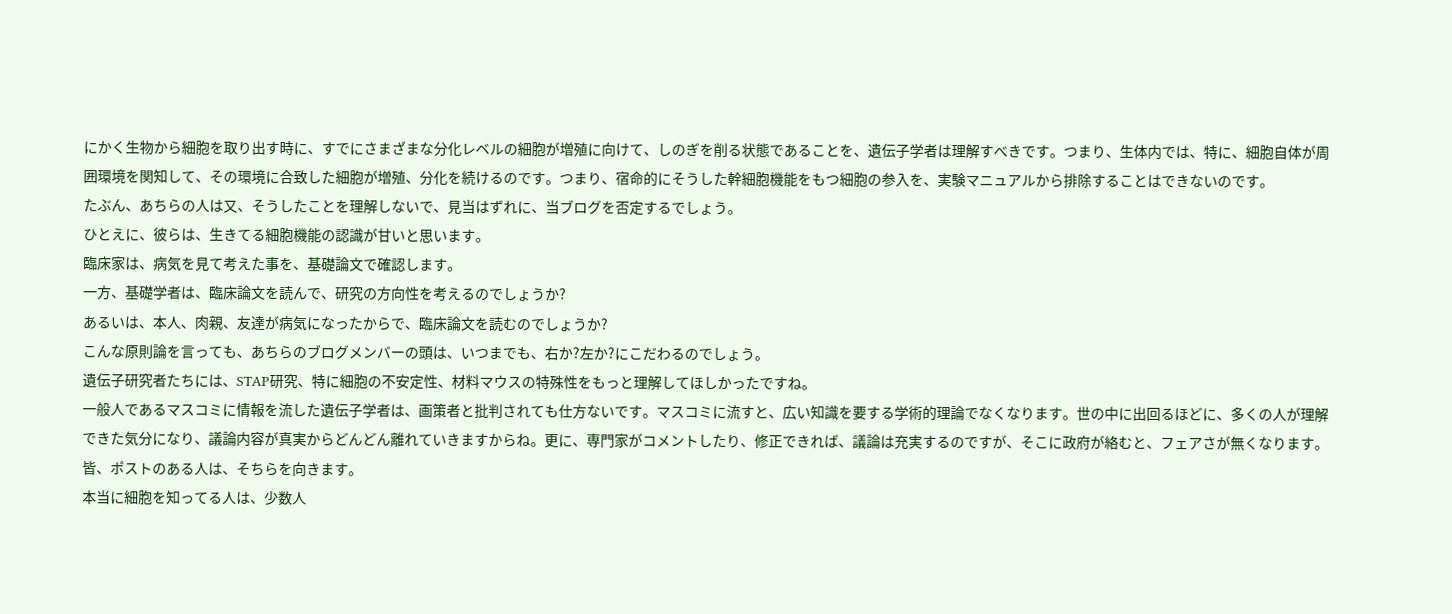にかく生物から細胞を取り出す時に、すでにさまざまな分化レベルの細胞が増殖に向けて、しのぎを削る状態であることを、遺伝子学者は理解すべきです。つまり、生体内では、特に、細胞自体が周囲環境を関知して、その環境に合致した細胞が増殖、分化を続けるのです。つまり、宿命的にそうした幹細胞機能をもつ細胞の参入を、実験マニュアルから排除することはできないのです。
たぶん、あちらの人は又、そうしたことを理解しないで、見当はずれに、当ブログを否定するでしょう。
ひとえに、彼らは、生きてる細胞機能の認識が甘いと思います。
臨床家は、病気を見て考えた事を、基礎論文で確認します。
一方、基礎学者は、臨床論文を読んで、研究の方向性を考えるのでしょうか?
あるいは、本人、肉親、友達が病気になったからで、臨床論文を読むのでしょうか?
こんな原則論を言っても、あちらのブログメンバーの頭は、いつまでも、右か?左か?にこだわるのでしょう。
遺伝子研究者たちには、STAP研究、特に細胞の不安定性、材料マウスの特殊性をもっと理解してほしかったですね。
一般人であるマスコミに情報を流した遺伝子学者は、画策者と批判されても仕方ないです。マスコミに流すと、広い知識を要する学術的理論でなくなります。世の中に出回るほどに、多くの人が理解できた気分になり、議論内容が真実からどんどん離れていきますからね。更に、専門家がコメントしたり、修正できれば、議論は充実するのですが、そこに政府が絡むと、フェアさが無くなります。皆、ポストのある人は、そちらを向きます。
本当に細胞を知ってる人は、少数人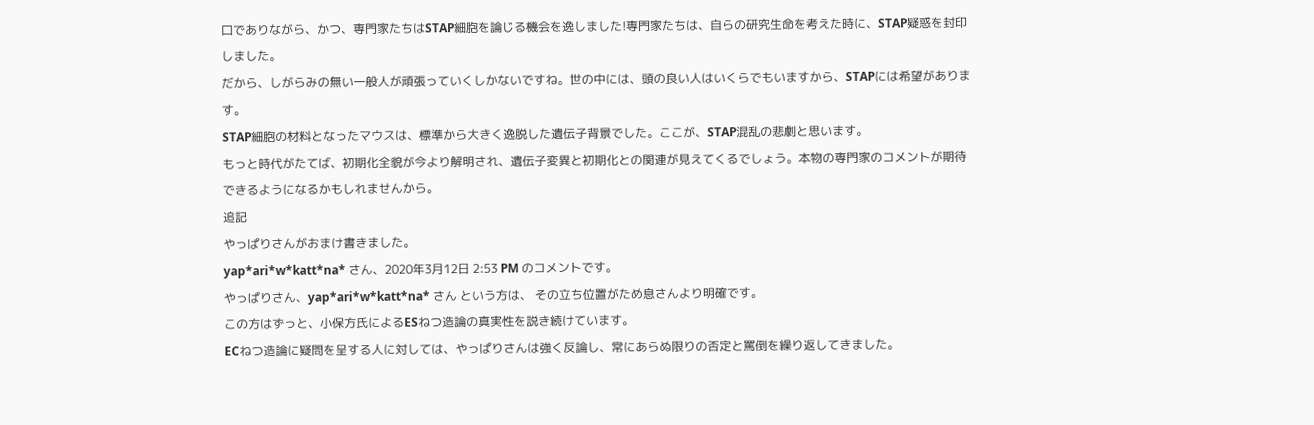口でありながら、かつ、専門家たちはSTAP細胞を論じる機会を逸しました!専門家たちは、自らの研究生命を考えた時に、STAP疑惑を封印しました。
だから、しがらみの無い一般人が頑張っていくしかないですね。世の中には、頭の良い人はいくらでもいますから、STAPには希望があります。
STAP細胞の材料となったマウスは、標準から大きく逸脱した遺伝子背景でした。ここが、STAP混乱の悲劇と思います。
もっと時代がたてば、初期化全貌が今より解明され、遺伝子変異と初期化との関連が見えてくるでしょう。本物の専門家のコメントが期待できるようになるかもしれませんから。
追記
やっぱりさんがおまけ書きました。
yap*ari*w*katt*na* さん、2020年3月12日 2:53 PM のコメントです。
やっぱりさん、yap*ari*w*katt*na* さん という方は、 その立ち位置がため息さんより明確です。
この方はずっと、小保方氏によるESねつ造論の真実性を説き続けています。
ECねつ造論に疑問を呈する人に対しては、やっぱりさんは強く反論し、常にあらぬ限りの否定と罵倒を繰り返してきました。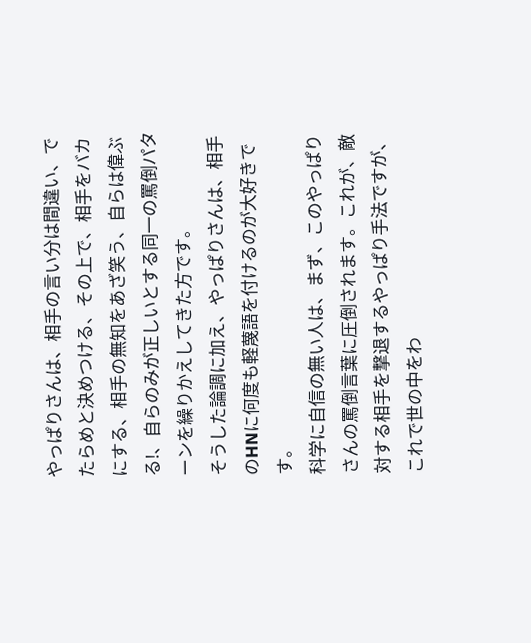やっぱりさんは、相手の言い分は間違い、でたらめと決めつける、その上で、相手をバカにする、相手の無知をあざ笑う、自らは偉ぶる!、自らのみが正しいとする同一の罵倒パターンを繰りかえしてきた方です。
そうした論調に加え、やっぱりさんは、相手のHNに何度も軽蔑語を付けるのが大好きです。
科学に自信の無い人は、まず、このやっぱりさんの罵倒言葉に圧倒されます。これが、敵対する相手を撃退するやっぱり手法ですが、これで世の中をわ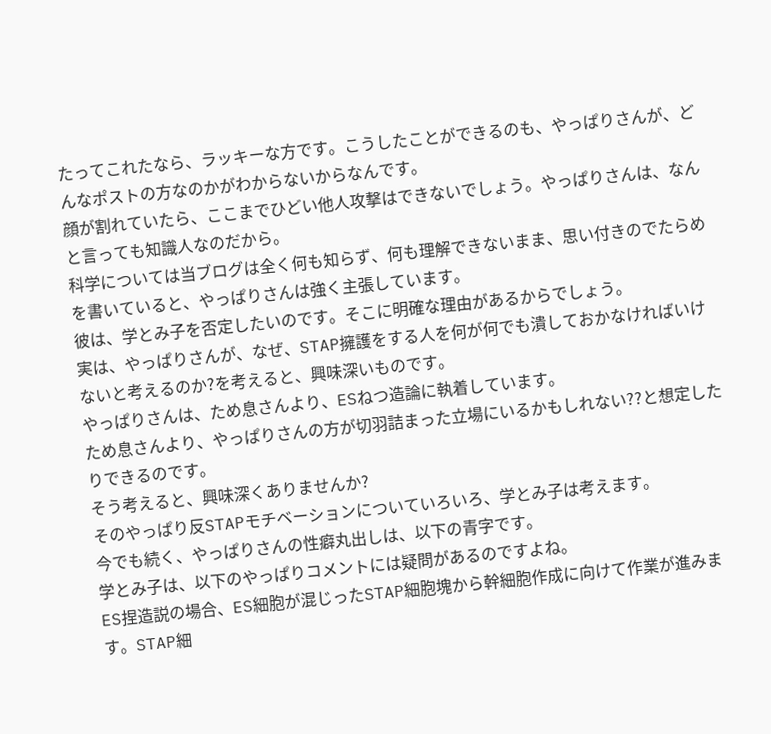たってこれたなら、ラッキーな方です。こうしたことができるのも、やっぱりさんが、どんなポストの方なのかがわからないからなんです。
顔が割れていたら、ここまでひどい他人攻撃はできないでしょう。やっぱりさんは、なんと言っても知識人なのだから。
科学については当ブログは全く何も知らず、何も理解できないまま、思い付きのでたらめを書いていると、やっぱりさんは強く主張しています。
彼は、学とみ子を否定したいのです。そこに明確な理由があるからでしょう。
実は、やっぱりさんが、なぜ、STAP擁護をする人を何が何でも潰しておかなければいけないと考えるのか?を考えると、興味深いものです。
やっぱりさんは、ため息さんより、ESねつ造論に執着しています。
ため息さんより、やっぱりさんの方が切羽詰まった立場にいるかもしれない??と想定したりできるのです。
そう考えると、興味深くありませんか?
そのやっぱり反STAPモチベーションについていろいろ、学とみ子は考えます。
今でも続く、やっぱりさんの性癖丸出しは、以下の青字です。
学とみ子は、以下のやっぱりコメントには疑問があるのですよね。
ES捏造説の場合、ES細胞が混じったSTAP細胞塊から幹細胞作成に向けて作業が進みます。STAP細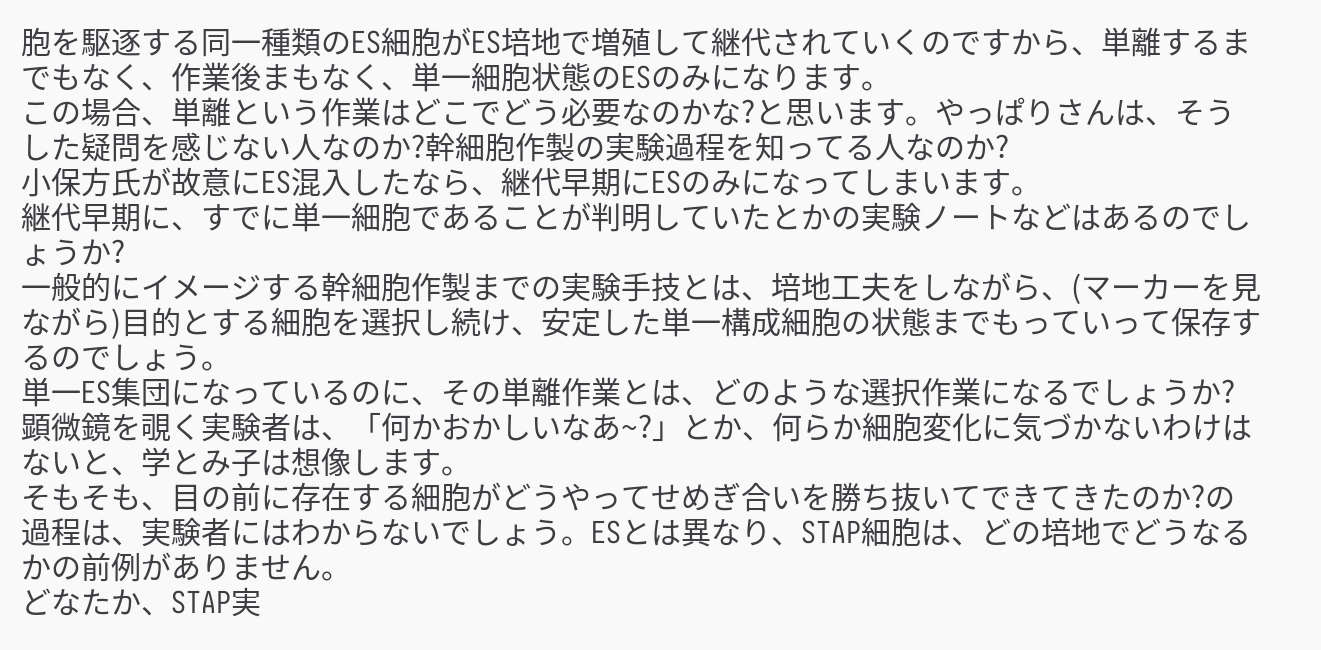胞を駆逐する同一種類のES細胞がES培地で増殖して継代されていくのですから、単離するまでもなく、作業後まもなく、単一細胞状態のESのみになります。
この場合、単離という作業はどこでどう必要なのかな?と思います。やっぱりさんは、そうした疑問を感じない人なのか?幹細胞作製の実験過程を知ってる人なのか?
小保方氏が故意にES混入したなら、継代早期にESのみになってしまいます。
継代早期に、すでに単一細胞であることが判明していたとかの実験ノートなどはあるのでしょうか?
一般的にイメージする幹細胞作製までの実験手技とは、培地工夫をしながら、(マーカーを見ながら)目的とする細胞を選択し続け、安定した単一構成細胞の状態までもっていって保存するのでしょう。
単一ES集団になっているのに、その単離作業とは、どのような選択作業になるでしょうか?
顕微鏡を覗く実験者は、「何かおかしいなあ~?」とか、何らか細胞変化に気づかないわけはないと、学とみ子は想像します。
そもそも、目の前に存在する細胞がどうやってせめぎ合いを勝ち抜いてできてきたのか?の過程は、実験者にはわからないでしょう。ESとは異なり、STAP細胞は、どの培地でどうなるかの前例がありません。
どなたか、STAP実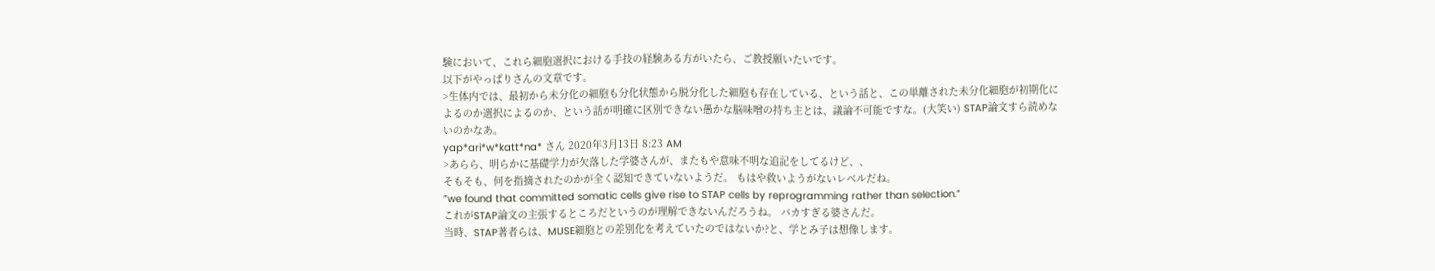験において、これら細胞選択における手技の経験ある方がいたら、ご教授願いたいです。
以下がやっぱりさんの文章です。
>生体内では、最初から未分化の細胞も分化状態から脱分化した細胞も存在している、という話と、この単離された未分化細胞が初期化によるのか選択によるのか、という話が明確に区別できない愚かな脳味噌の持ち主とは、議論不可能ですな。(大笑い) STAP論文すら読めないのかなあ。
yap*ari*w*katt*na* さん 2020年3月13日 8:23 AM
>あらら、明らかに基礎学力が欠落した学婆さんが、またもや意味不明な追記をしてるけど、、
そもそも、何を指摘されたのかが全く認知できていないようだ。 もはや救いようがないレベルだね。
”we found that committed somatic cells give rise to STAP cells by reprogramming rather than selection.”
これがSTAP論文の主張するところだというのが理解できないんだろうね。 バカすぎる婆さんだ。
当時、STAP著者らは、MUSE細胞との差別化を考えていたのではないか?と、学とみ子は想像します。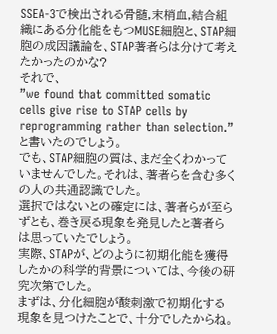SSEA-3で検出される骨髄,末梢血,結合組織にある分化能をもつMUSE細胞と、STAP細胞の成因議論を、STAP著者らは分けて考えたかったのかな?
それで、
”we found that committed somatic cells give rise to STAP cells by reprogramming rather than selection.”
と書いたのでしょう。
でも、STAP細胞の質は、まだ全くわかっていませんでした。それは、著者らを含む多くの人の共通認識でした。
選択ではないとの確定には、著者らが至らずとも、巻き戻る現象を発見したと著者らは思っていたでしょう。
実際、STAPが、どのように初期化能を獲得したかの科学的背景については、今後の研究次第でした。
まずは、分化細胞が酸刺激で初期化する現象を見つけたことで、十分でしたからね。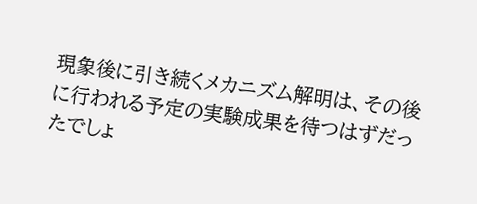現象後に引き続くメカニズム解明は、その後に行われる予定の実験成果を待つはずだったでしょ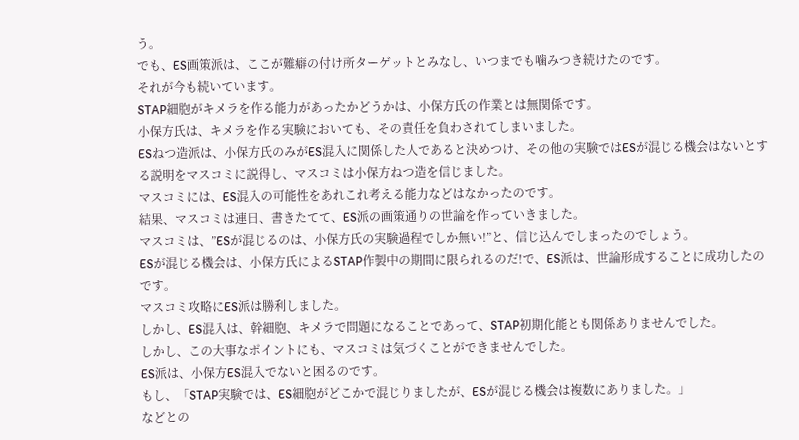う。
でも、ES画策派は、ここが難癖の付け所ターゲットとみなし、いつまでも噛みつき続けたのです。
それが今も続いています。
STAP細胞がキメラを作る能力があったかどうかは、小保方氏の作業とは無関係です。
小保方氏は、キメラを作る実験においても、その責任を負わされてしまいました。
ESねつ造派は、小保方氏のみがES混入に関係した人であると決めつけ、その他の実験ではESが混じる機会はないとする説明をマスコミに説得し、マスコミは小保方ねつ造を信じました。
マスコミには、ES混入の可能性をあれこれ考える能力などはなかったのです。
結果、マスコミは連日、書きたてて、ES派の画策通りの世論を作っていきました。
マスコミは、”ESが混じるのは、小保方氏の実験過程でしか無い!”と、信じ込んでしまったのでしょう。
ESが混じる機会は、小保方氏によるSTAP作製中の期間に限られるのだ!で、ES派は、世論形成することに成功したのです。
マスコミ攻略にES派は勝利しました。
しかし、ES混入は、幹細胞、キメラで問題になることであって、STAP初期化能とも関係ありませんでした。
しかし、この大事なポイントにも、マスコミは気づくことができませんでした。
ES派は、小保方ES混入でないと困るのです。
もし、「STAP実験では、ES細胞がどこかで混じりましたが、ESが混じる機会は複数にありました。」
などとの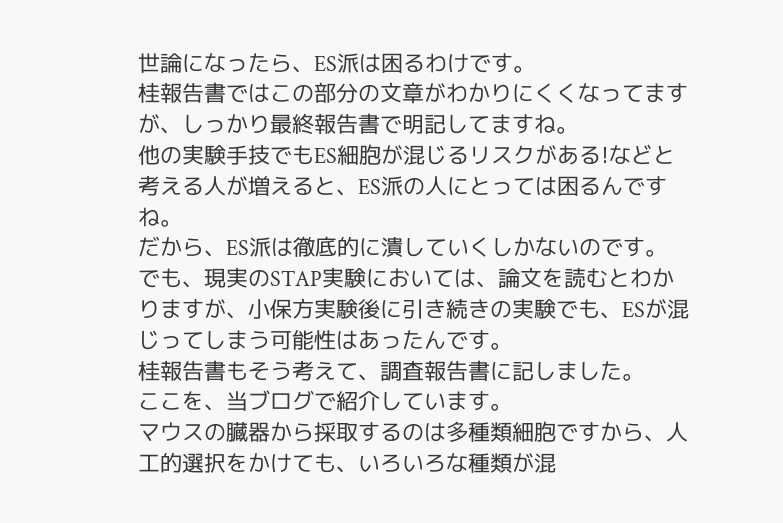世論になったら、ES派は困るわけです。
桂報告書ではこの部分の文章がわかりにくくなってますが、しっかり最終報告書で明記してますね。
他の実験手技でもES細胞が混じるリスクがある!などと考える人が増えると、ES派の人にとっては困るんですね。
だから、ES派は徹底的に潰していくしかないのです。
でも、現実のSTAP実験においては、論文を読むとわかりますが、小保方実験後に引き続きの実験でも、ESが混じってしまう可能性はあったんです。
桂報告書もそう考えて、調査報告書に記しました。
ここを、当ブログで紹介しています。
マウスの臓器から採取するのは多種類細胞ですから、人工的選択をかけても、いろいろな種類が混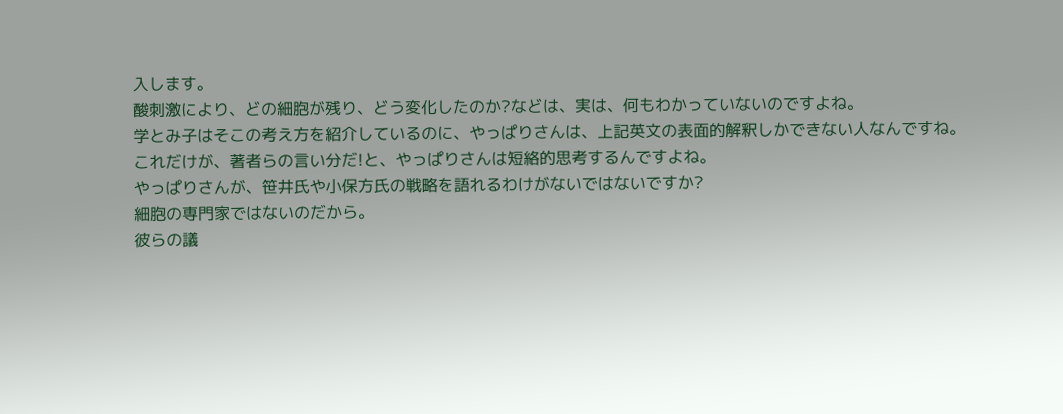入します。
酸刺激により、どの細胞が残り、どう変化したのか?などは、実は、何もわかっていないのですよね。
学とみ子はそこの考え方を紹介しているのに、やっぱりさんは、上記英文の表面的解釈しかできない人なんですね。
これだけが、著者らの言い分だ!と、やっぱりさんは短絡的思考するんですよね。
やっぱりさんが、笹井氏や小保方氏の戦略を語れるわけがないではないですか?
細胞の専門家ではないのだから。
彼らの議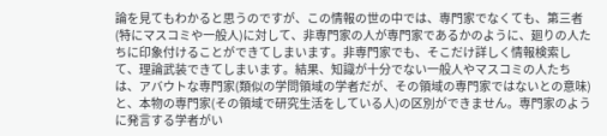論を見てもわかると思うのですが、この情報の世の中では、専門家でなくても、第三者(特にマスコミや一般人)に対して、非専門家の人が専門家であるかのように、廻りの人たちに印象付けることができてしまいます。非専門家でも、そこだけ詳しく情報検索して、理論武装できてしまいます。結果、知識が十分でない一般人やマスコミの人たちは、アバウトな専門家(類似の学問領域の学者だが、その領域の専門家ではないとの意味)と、本物の専門家(その領域で研究生活をしている人)の区別ができません。専門家のように発言する学者がい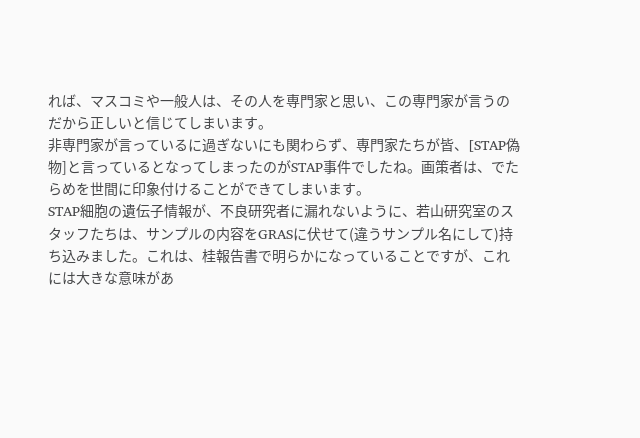れば、マスコミや一般人は、その人を専門家と思い、この専門家が言うのだから正しいと信じてしまいます。
非専門家が言っているに過ぎないにも関わらず、専門家たちが皆、[STAP偽物]と言っているとなってしまったのがSTAP事件でしたね。画策者は、でたらめを世間に印象付けることができてしまいます。
STAP細胞の遺伝子情報が、不良研究者に漏れないように、若山研究室のスタッフたちは、サンプルの内容をGRASに伏せて(違うサンプル名にして)持ち込みました。これは、桂報告書で明らかになっていることですが、これには大きな意味があ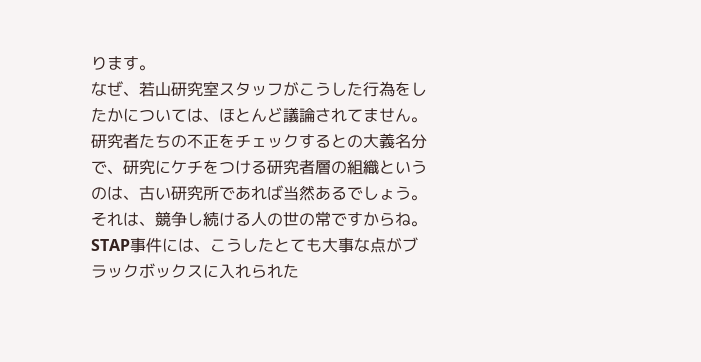ります。
なぜ、若山研究室スタッフがこうした行為をしたかについては、ほとんど議論されてません。
研究者たちの不正をチェックするとの大義名分で、研究にケチをつける研究者層の組織というのは、古い研究所であれば当然あるでしょう。それは、競争し続ける人の世の常ですからね。
STAP事件には、こうしたとても大事な点がブラックボックスに入れられた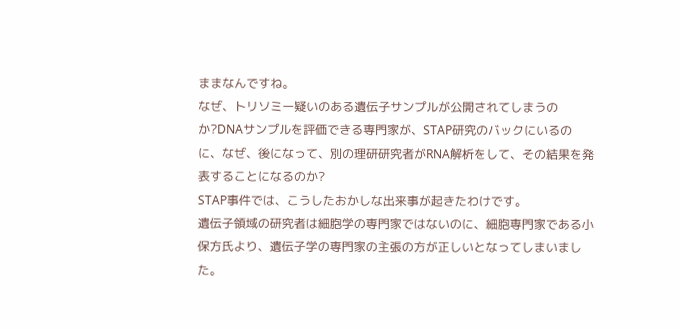ままなんですね。
なぜ、トリソミー疑いのある遺伝子サンプルが公開されてしまうのか?DNAサンプルを評価できる専門家が、STAP研究のバックにいるのに、なぜ、後になって、別の理研研究者がRNA解析をして、その結果を発表することになるのか?
STAP事件では、こうしたおかしな出来事が起きたわけです。
遺伝子領域の研究者は細胞学の専門家ではないのに、細胞専門家である小保方氏より、遺伝子学の専門家の主張の方が正しいとなってしまいました。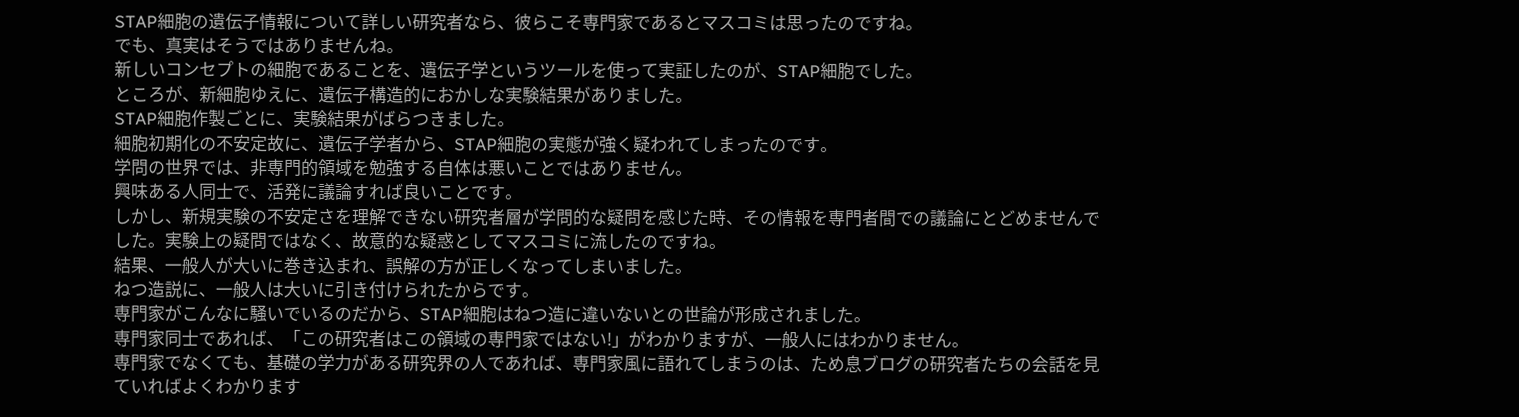STAP細胞の遺伝子情報について詳しい研究者なら、彼らこそ専門家であるとマスコミは思ったのですね。
でも、真実はそうではありませんね。
新しいコンセプトの細胞であることを、遺伝子学というツールを使って実証したのが、STAP細胞でした。
ところが、新細胞ゆえに、遺伝子構造的におかしな実験結果がありました。
STAP細胞作製ごとに、実験結果がばらつきました。
細胞初期化の不安定故に、遺伝子学者から、STAP細胞の実態が強く疑われてしまったのです。
学問の世界では、非専門的領域を勉強する自体は悪いことではありません。
興味ある人同士で、活発に議論すれば良いことです。
しかし、新規実験の不安定さを理解できない研究者層が学問的な疑問を感じた時、その情報を専門者間での議論にとどめませんでした。実験上の疑問ではなく、故意的な疑惑としてマスコミに流したのですね。
結果、一般人が大いに巻き込まれ、誤解の方が正しくなってしまいました。
ねつ造説に、一般人は大いに引き付けられたからです。
専門家がこんなに騒いでいるのだから、STAP細胞はねつ造に違いないとの世論が形成されました。
専門家同士であれば、「この研究者はこの領域の専門家ではない!」がわかりますが、一般人にはわかりません。
専門家でなくても、基礎の学力がある研究界の人であれば、専門家風に語れてしまうのは、ため息ブログの研究者たちの会話を見ていればよくわかります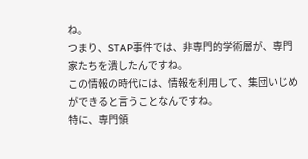ね。
つまり、STAP事件では、非専門的学術層が、専門家たちを潰したんですね。
この情報の時代には、情報を利用して、集団いじめができると言うことなんですね。
特に、専門領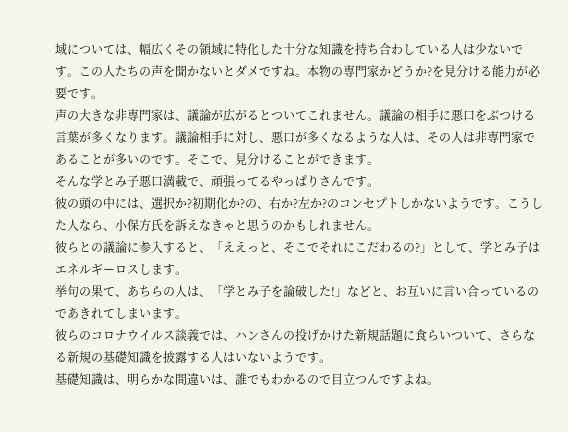域については、幅広くその領域に特化した十分な知識を持ち合わしている人は少ないです。この人たちの声を聞かないとダメですね。本物の専門家かどうか?を見分ける能力が必要です。
声の大きな非専門家は、議論が広がるとついてこれません。議論の相手に悪口をぶつける言葉が多くなります。議論相手に対し、悪口が多くなるような人は、その人は非専門家であることが多いのです。そこで、見分けることができます。
そんな学とみ子悪口満載で、頑張ってるやっぱりさんです。
彼の頭の中には、選択か?初期化か?の、右か?左か?のコンセプトしかないようです。こうした人なら、小保方氏を訴えなきゃと思うのかもしれません。
彼らとの議論に参入すると、「ええっと、そこでそれにこだわるの?」として、学とみ子はエネルギーロスします。
挙句の果て、あちらの人は、「学とみ子を論破した!」などと、お互いに言い合っているのであきれてしまいます。
彼らのコロナウイルス談義では、ハンさんの投げかけた新規話題に食らいついて、さらなる新規の基礎知識を披露する人はいないようです。
基礎知識は、明らかな間違いは、誰でもわかるので目立つんですよね。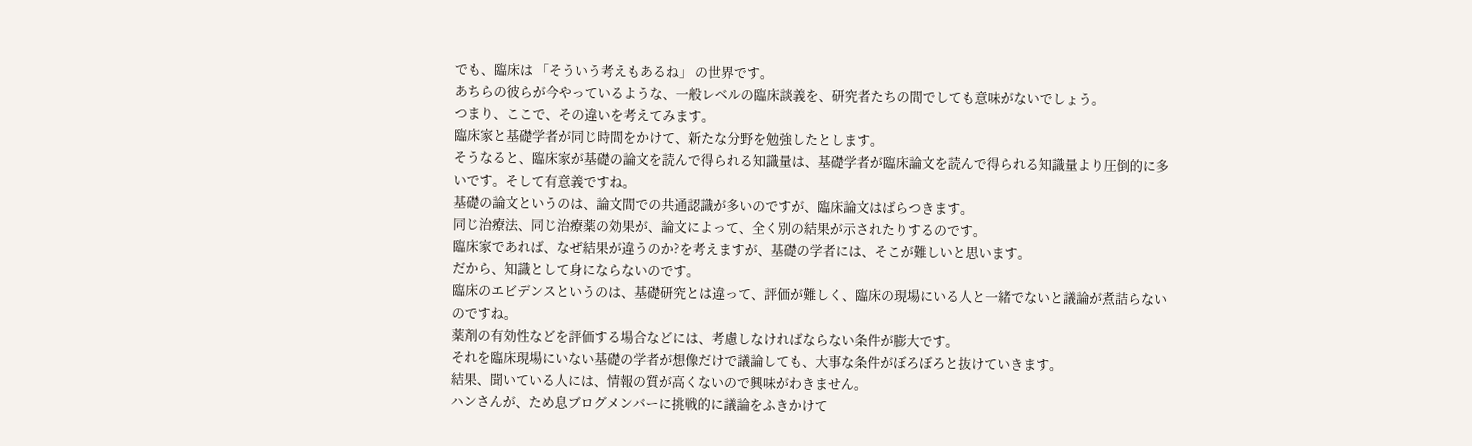でも、臨床は 「そういう考えもあるね」 の世界です。
あちらの彼らが今やっているような、一般レベルの臨床談義を、研究者たちの間でしても意味がないでしょう。
つまり、ここで、その違いを考えてみます。
臨床家と基礎学者が同じ時間をかけて、新たな分野を勉強したとします。
そうなると、臨床家が基礎の論文を読んで得られる知識量は、基礎学者が臨床論文を読んで得られる知識量より圧倒的に多いです。そして有意義ですね。
基礎の論文というのは、論文間での共通認識が多いのですが、臨床論文はばらつきます。
同じ治療法、同じ治療薬の効果が、論文によって、全く別の結果が示されたりするのです。
臨床家であれば、なぜ結果が違うのか?を考えますが、基礎の学者には、そこが難しいと思います。
だから、知識として身にならないのです。
臨床のエビデンスというのは、基礎研究とは違って、評価が難しく、臨床の現場にいる人と一緒でないと議論が煮詰らないのですね。
薬剤の有効性などを評価する場合などには、考慮しなければならない条件が膨大です。
それを臨床現場にいない基礎の学者が想像だけで議論しても、大事な条件がぼろぼろと抜けていきます。
結果、聞いている人には、情報の質が高くないので興味がわきません。
ハンさんが、ため息ブログメンバーに挑戦的に議論をふきかけて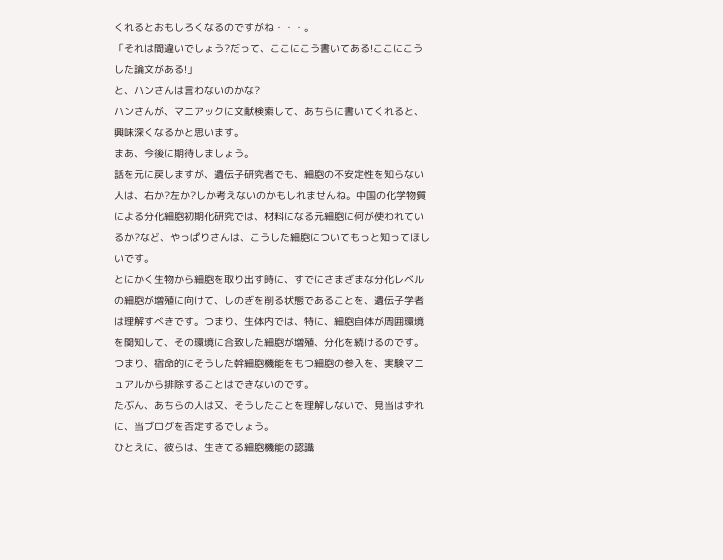くれるとおもしろくなるのですがね・・・。
「それは間違いでしょう?だって、ここにこう書いてある!ここにこうした論文がある!」
と、ハンさんは言わないのかな?
ハンさんが、マニアックに文献検索して、あちらに書いてくれると、興味深くなるかと思います。
まあ、今後に期待しましょう。
話を元に戻しますが、遺伝子研究者でも、細胞の不安定性を知らない人は、右か?左か?しか考えないのかもしれませんね。中国の化学物質による分化細胞初期化研究では、材料になる元細胞に何が使われているか?など、やっぱりさんは、こうした細胞についてもっと知ってほしいです。
とにかく生物から細胞を取り出す時に、すでにさまざまな分化レベルの細胞が増殖に向けて、しのぎを削る状態であることを、遺伝子学者は理解すべきです。つまり、生体内では、特に、細胞自体が周囲環境を関知して、その環境に合致した細胞が増殖、分化を続けるのです。つまり、宿命的にそうした幹細胞機能をもつ細胞の参入を、実験マニュアルから排除することはできないのです。
たぶん、あちらの人は又、そうしたことを理解しないで、見当はずれに、当ブログを否定するでしょう。
ひとえに、彼らは、生きてる細胞機能の認識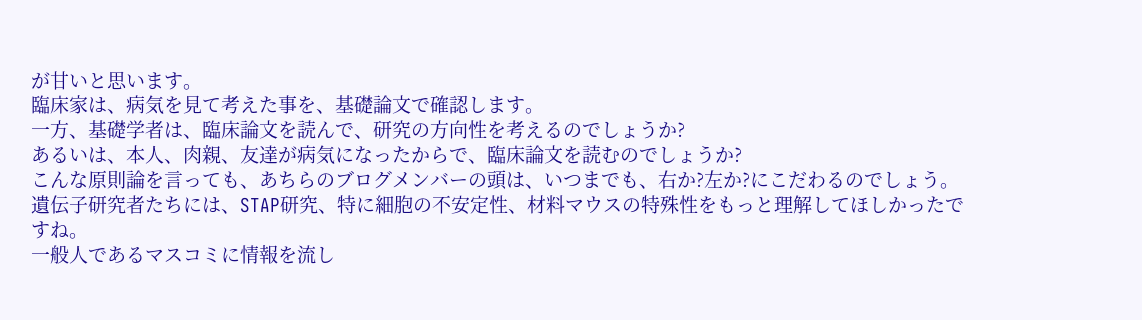が甘いと思います。
臨床家は、病気を見て考えた事を、基礎論文で確認します。
一方、基礎学者は、臨床論文を読んで、研究の方向性を考えるのでしょうか?
あるいは、本人、肉親、友達が病気になったからで、臨床論文を読むのでしょうか?
こんな原則論を言っても、あちらのブログメンバーの頭は、いつまでも、右か?左か?にこだわるのでしょう。
遺伝子研究者たちには、STAP研究、特に細胞の不安定性、材料マウスの特殊性をもっと理解してほしかったですね。
一般人であるマスコミに情報を流し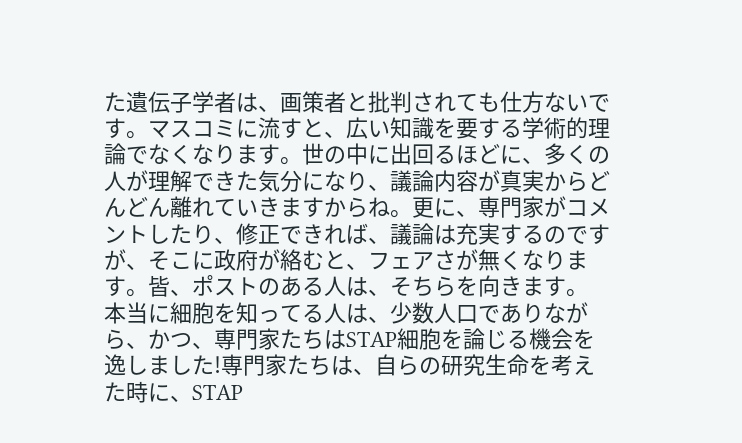た遺伝子学者は、画策者と批判されても仕方ないです。マスコミに流すと、広い知識を要する学術的理論でなくなります。世の中に出回るほどに、多くの人が理解できた気分になり、議論内容が真実からどんどん離れていきますからね。更に、専門家がコメントしたり、修正できれば、議論は充実するのですが、そこに政府が絡むと、フェアさが無くなります。皆、ポストのある人は、そちらを向きます。
本当に細胞を知ってる人は、少数人口でありながら、かつ、専門家たちはSTAP細胞を論じる機会を逸しました!専門家たちは、自らの研究生命を考えた時に、STAP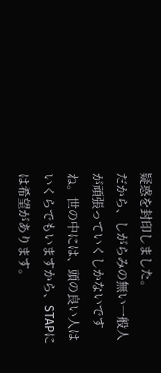疑惑を封印しました。
だから、しがらみの無い一般人が頑張っていくしかないですね。世の中には、頭の良い人はいくらでもいますから、STAPには希望があります。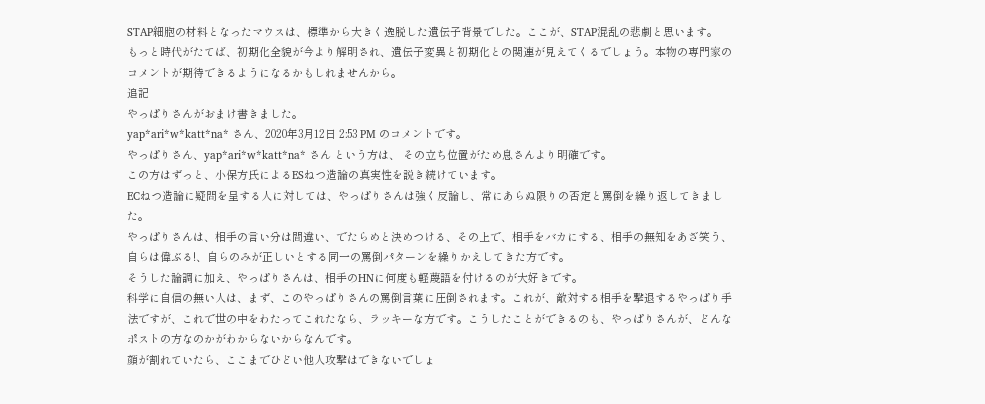STAP細胞の材料となったマウスは、標準から大きく逸脱した遺伝子背景でした。ここが、STAP混乱の悲劇と思います。
もっと時代がたてば、初期化全貌が今より解明され、遺伝子変異と初期化との関連が見えてくるでしょう。本物の専門家のコメントが期待できるようになるかもしれませんから。
追記
やっぱりさんがおまけ書きました。
yap*ari*w*katt*na* さん、2020年3月12日 2:53 PM のコメントです。
やっぱりさん、yap*ari*w*katt*na* さん という方は、 その立ち位置がため息さんより明確です。
この方はずっと、小保方氏によるESねつ造論の真実性を説き続けています。
ECねつ造論に疑問を呈する人に対しては、やっぱりさんは強く反論し、常にあらぬ限りの否定と罵倒を繰り返してきました。
やっぱりさんは、相手の言い分は間違い、でたらめと決めつける、その上で、相手をバカにする、相手の無知をあざ笑う、自らは偉ぶる!、自らのみが正しいとする同一の罵倒パターンを繰りかえしてきた方です。
そうした論調に加え、やっぱりさんは、相手のHNに何度も軽蔑語を付けるのが大好きです。
科学に自信の無い人は、まず、このやっぱりさんの罵倒言葉に圧倒されます。これが、敵対する相手を撃退するやっぱり手法ですが、これで世の中をわたってこれたなら、ラッキーな方です。こうしたことができるのも、やっぱりさんが、どんなポストの方なのかがわからないからなんです。
顔が割れていたら、ここまでひどい他人攻撃はできないでしょ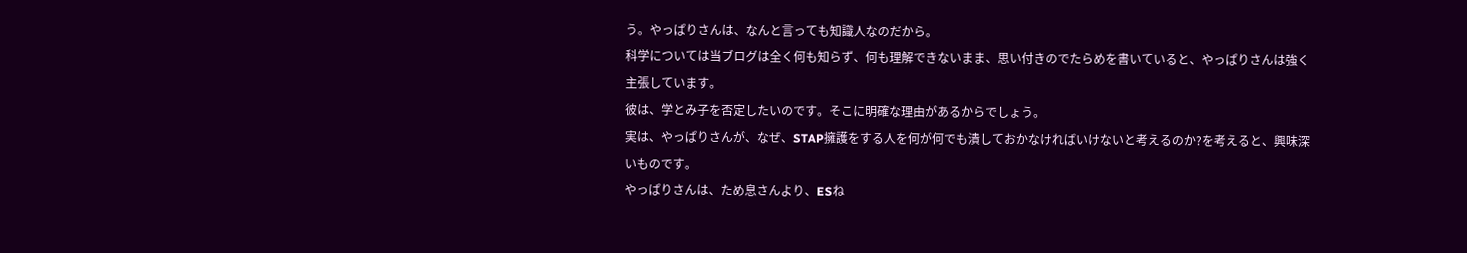う。やっぱりさんは、なんと言っても知識人なのだから。
科学については当ブログは全く何も知らず、何も理解できないまま、思い付きのでたらめを書いていると、やっぱりさんは強く主張しています。
彼は、学とみ子を否定したいのです。そこに明確な理由があるからでしょう。
実は、やっぱりさんが、なぜ、STAP擁護をする人を何が何でも潰しておかなければいけないと考えるのか?を考えると、興味深いものです。
やっぱりさんは、ため息さんより、ESね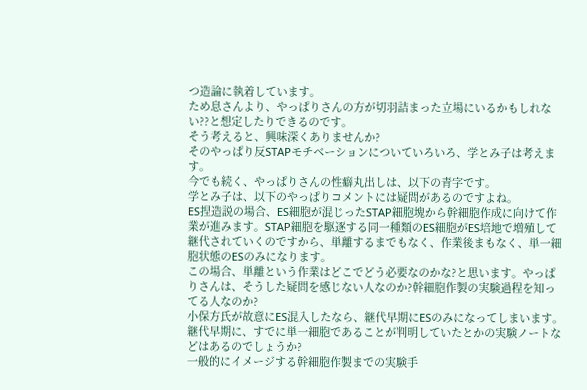つ造論に執着しています。
ため息さんより、やっぱりさんの方が切羽詰まった立場にいるかもしれない??と想定したりできるのです。
そう考えると、興味深くありませんか?
そのやっぱり反STAPモチベーションについていろいろ、学とみ子は考えます。
今でも続く、やっぱりさんの性癖丸出しは、以下の青字です。
学とみ子は、以下のやっぱりコメントには疑問があるのですよね。
ES捏造説の場合、ES細胞が混じったSTAP細胞塊から幹細胞作成に向けて作業が進みます。STAP細胞を駆逐する同一種類のES細胞がES培地で増殖して継代されていくのですから、単離するまでもなく、作業後まもなく、単一細胞状態のESのみになります。
この場合、単離という作業はどこでどう必要なのかな?と思います。やっぱりさんは、そうした疑問を感じない人なのか?幹細胞作製の実験過程を知ってる人なのか?
小保方氏が故意にES混入したなら、継代早期にESのみになってしまいます。
継代早期に、すでに単一細胞であることが判明していたとかの実験ノートなどはあるのでしょうか?
一般的にイメージする幹細胞作製までの実験手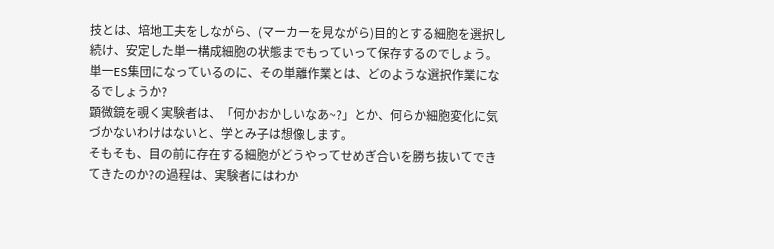技とは、培地工夫をしながら、(マーカーを見ながら)目的とする細胞を選択し続け、安定した単一構成細胞の状態までもっていって保存するのでしょう。
単一ES集団になっているのに、その単離作業とは、どのような選択作業になるでしょうか?
顕微鏡を覗く実験者は、「何かおかしいなあ~?」とか、何らか細胞変化に気づかないわけはないと、学とみ子は想像します。
そもそも、目の前に存在する細胞がどうやってせめぎ合いを勝ち抜いてできてきたのか?の過程は、実験者にはわか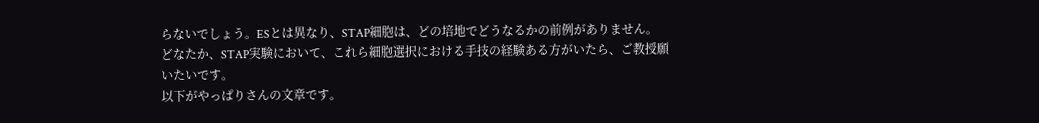らないでしょう。ESとは異なり、STAP細胞は、どの培地でどうなるかの前例がありません。
どなたか、STAP実験において、これら細胞選択における手技の経験ある方がいたら、ご教授願いたいです。
以下がやっぱりさんの文章です。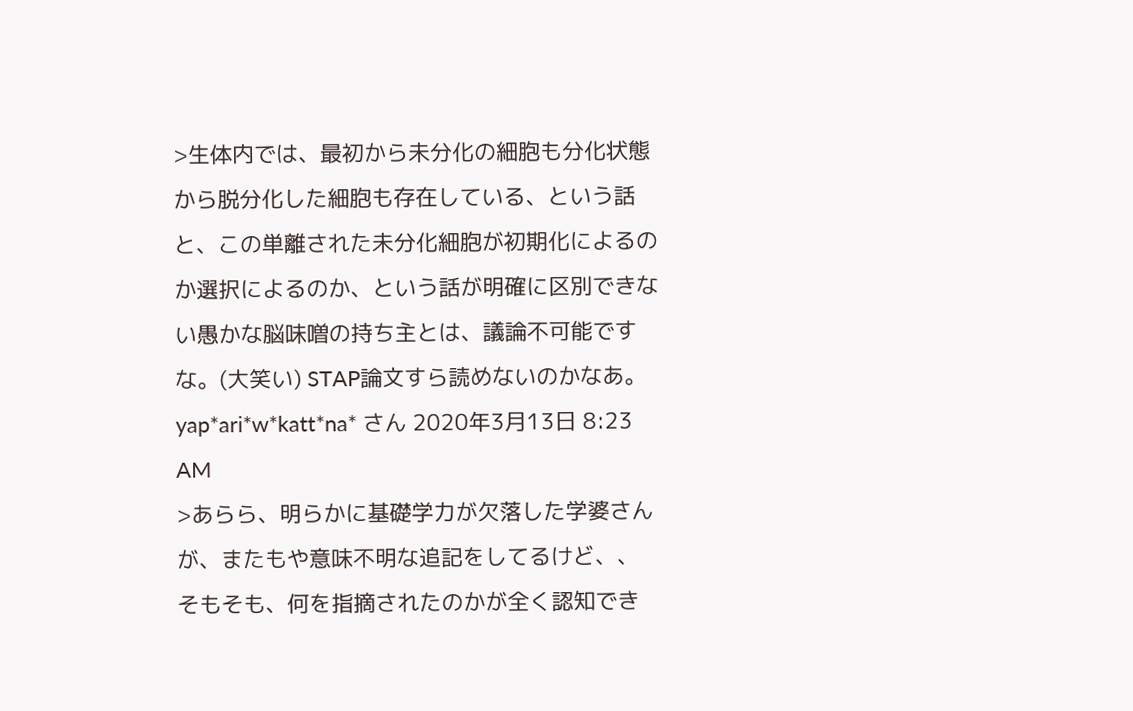>生体内では、最初から未分化の細胞も分化状態から脱分化した細胞も存在している、という話と、この単離された未分化細胞が初期化によるのか選択によるのか、という話が明確に区別できない愚かな脳味噌の持ち主とは、議論不可能ですな。(大笑い) STAP論文すら読めないのかなあ。
yap*ari*w*katt*na* さん 2020年3月13日 8:23 AM
>あらら、明らかに基礎学力が欠落した学婆さんが、またもや意味不明な追記をしてるけど、、
そもそも、何を指摘されたのかが全く認知でき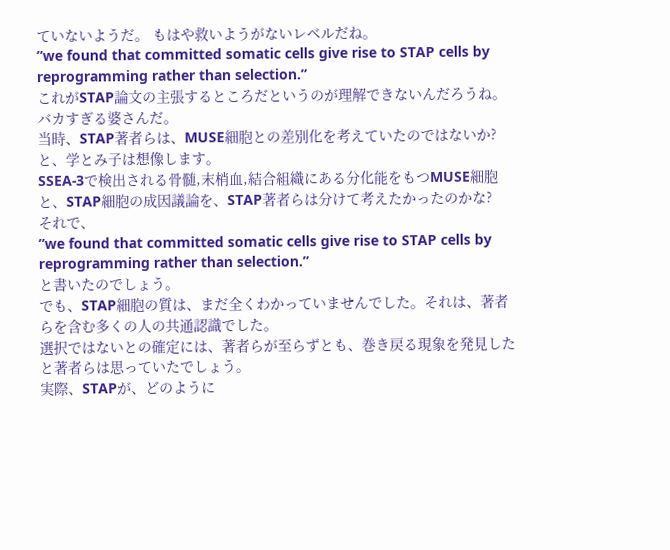ていないようだ。 もはや救いようがないレベルだね。
”we found that committed somatic cells give rise to STAP cells by reprogramming rather than selection.”
これがSTAP論文の主張するところだというのが理解できないんだろうね。 バカすぎる婆さんだ。
当時、STAP著者らは、MUSE細胞との差別化を考えていたのではないか?と、学とみ子は想像します。
SSEA-3で検出される骨髄,末梢血,結合組織にある分化能をもつMUSE細胞と、STAP細胞の成因議論を、STAP著者らは分けて考えたかったのかな?
それで、
”we found that committed somatic cells give rise to STAP cells by reprogramming rather than selection.”
と書いたのでしょう。
でも、STAP細胞の質は、まだ全くわかっていませんでした。それは、著者らを含む多くの人の共通認識でした。
選択ではないとの確定には、著者らが至らずとも、巻き戻る現象を発見したと著者らは思っていたでしょう。
実際、STAPが、どのように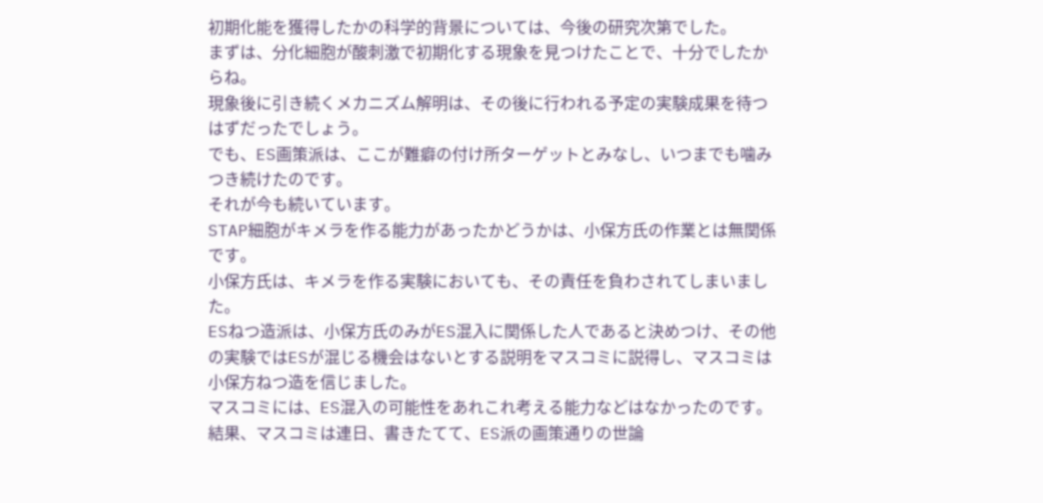初期化能を獲得したかの科学的背景については、今後の研究次第でした。
まずは、分化細胞が酸刺激で初期化する現象を見つけたことで、十分でしたからね。
現象後に引き続くメカニズム解明は、その後に行われる予定の実験成果を待つはずだったでしょう。
でも、ES画策派は、ここが難癖の付け所ターゲットとみなし、いつまでも噛みつき続けたのです。
それが今も続いています。
STAP細胞がキメラを作る能力があったかどうかは、小保方氏の作業とは無関係です。
小保方氏は、キメラを作る実験においても、その責任を負わされてしまいました。
ESねつ造派は、小保方氏のみがES混入に関係した人であると決めつけ、その他の実験ではESが混じる機会はないとする説明をマスコミに説得し、マスコミは小保方ねつ造を信じました。
マスコミには、ES混入の可能性をあれこれ考える能力などはなかったのです。
結果、マスコミは連日、書きたてて、ES派の画策通りの世論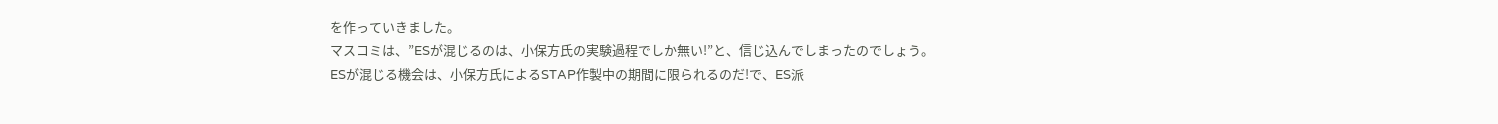を作っていきました。
マスコミは、”ESが混じるのは、小保方氏の実験過程でしか無い!”と、信じ込んでしまったのでしょう。
ESが混じる機会は、小保方氏によるSTAP作製中の期間に限られるのだ!で、ES派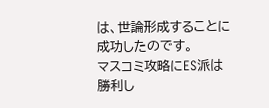は、世論形成することに成功したのです。
マスコミ攻略にES派は勝利し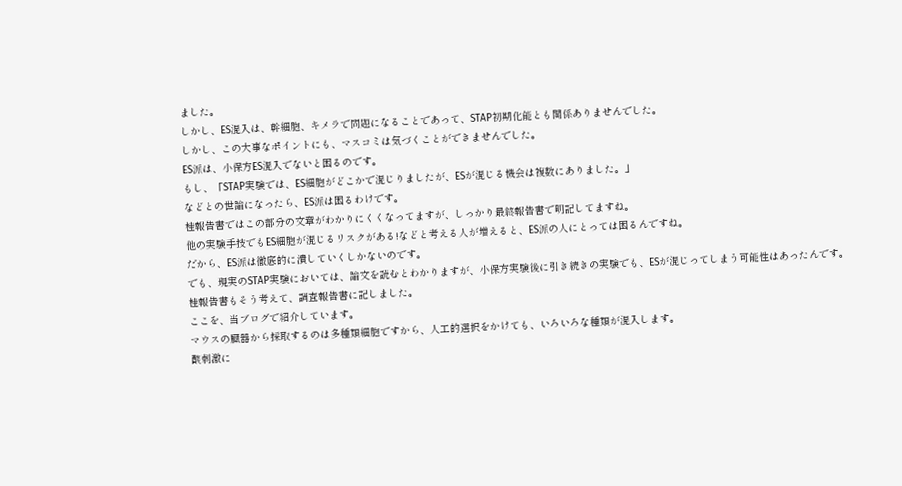ました。
しかし、ES混入は、幹細胞、キメラで問題になることであって、STAP初期化能とも関係ありませんでした。
しかし、この大事なポイントにも、マスコミは気づくことができませんでした。
ES派は、小保方ES混入でないと困るのです。
もし、「STAP実験では、ES細胞がどこかで混じりましたが、ESが混じる機会は複数にありました。」
などとの世論になったら、ES派は困るわけです。
桂報告書ではこの部分の文章がわかりにくくなってますが、しっかり最終報告書で明記してますね。
他の実験手技でもES細胞が混じるリスクがある!などと考える人が増えると、ES派の人にとっては困るんですね。
だから、ES派は徹底的に潰していくしかないのです。
でも、現実のSTAP実験においては、論文を読むとわかりますが、小保方実験後に引き続きの実験でも、ESが混じってしまう可能性はあったんです。
桂報告書もそう考えて、調査報告書に記しました。
ここを、当ブログで紹介しています。
マウスの臓器から採取するのは多種類細胞ですから、人工的選択をかけても、いろいろな種類が混入します。
酸刺激に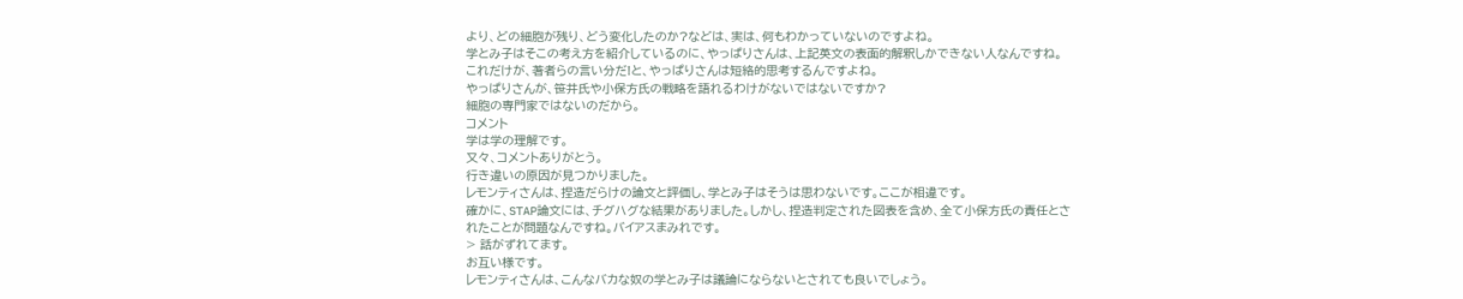より、どの細胞が残り、どう変化したのか?などは、実は、何もわかっていないのですよね。
学とみ子はそこの考え方を紹介しているのに、やっぱりさんは、上記英文の表面的解釈しかできない人なんですね。
これだけが、著者らの言い分だ!と、やっぱりさんは短絡的思考するんですよね。
やっぱりさんが、笹井氏や小保方氏の戦略を語れるわけがないではないですか?
細胞の専門家ではないのだから。
コメント
学は学の理解です。
又々、コメントありがとう。
行き違いの原因が見つかりました。
レモンティさんは、捏造だらけの論文と評価し、学とみ子はそうは思わないです。ここが相違です。
確かに、STAP論文には、チグハグな結果がありました。しかし、捏造判定された図表を含め、全て小保方氏の責任とされたことが問題なんですね。バイアスまみれです。
> 話がずれてます。
お互い様です。
レモンティさんは、こんなバカな奴の学とみ子は議論にならないとされても良いでしょう。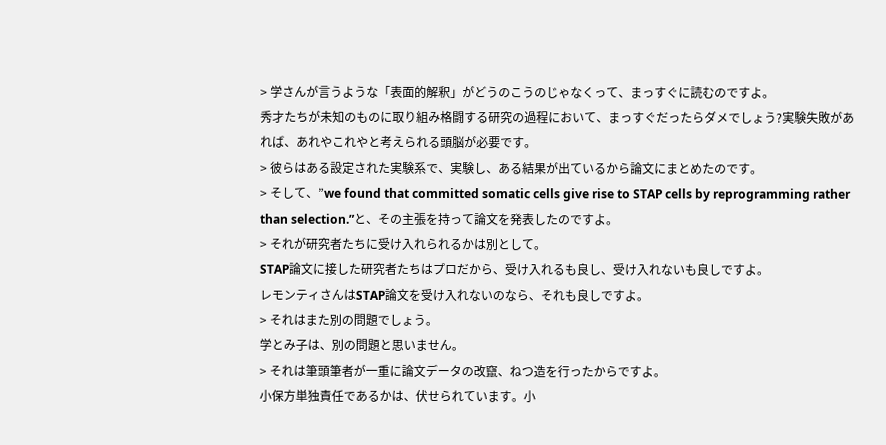> 学さんが言うような「表面的解釈」がどうのこうのじゃなくって、まっすぐに読むのですよ。
秀才たちが未知のものに取り組み格闘する研究の過程において、まっすぐだったらダメでしょう?実験失敗があれば、あれやこれやと考えられる頭脳が必要です。
> 彼らはある設定された実験系で、実験し、ある結果が出ているから論文にまとめたのです。
> そして、”we found that committed somatic cells give rise to STAP cells by reprogramming rather than selection.”と、その主張を持って論文を発表したのですよ。
> それが研究者たちに受け入れられるかは別として。
STAP論文に接した研究者たちはプロだから、受け入れるも良し、受け入れないも良しですよ。
レモンティさんはSTAP論文を受け入れないのなら、それも良しですよ。
> それはまた別の問題でしょう。
学とみ子は、別の問題と思いません。
> それは筆頭筆者が一重に論文データの改竄、ねつ造を行ったからですよ。
小保方単独責任であるかは、伏せられています。小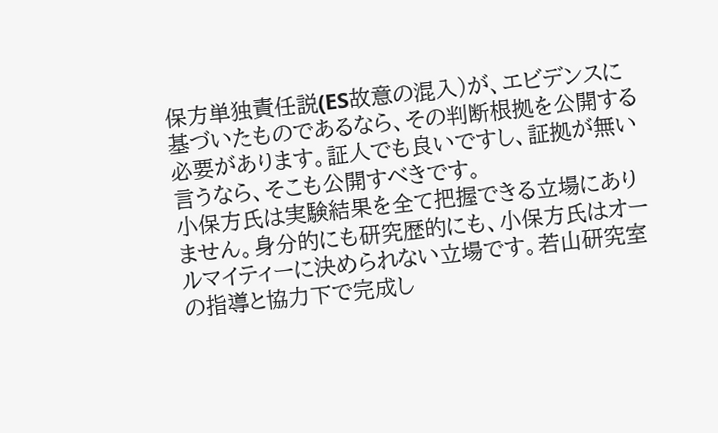保方単独責任説(ES故意の混入)が、エビデンスに基づいたものであるなら、その判断根拠を公開する必要があります。証人でも良いですし、証拠が無い言うなら、そこも公開すべきです。
小保方氏は実験結果を全て把握できる立場にありません。身分的にも研究歴的にも、小保方氏はオールマイティーに決められない立場です。若山研究室の指導と協力下で完成し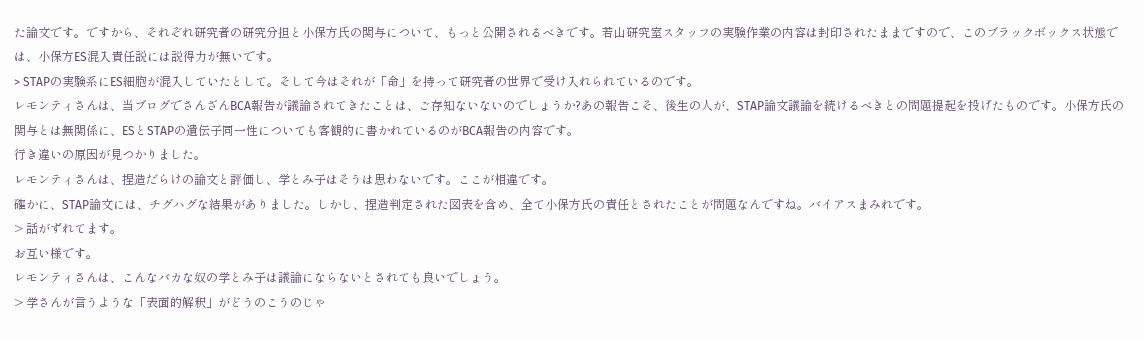た論文です。ですから、それぞれ研究者の研究分担と小保方氏の関与について、もっと公開されるべきです。若山研究室スタッフの実験作業の内容は封印されたままですので、このブラックボックス状態では、小保方ES混入責任説には説得力が無いです。
> STAPの実験系にES細胞が混入していたとして。そして今はそれが「命」を持って研究者の世界で受け入れられているのです。
レモンティさんは、当ブログでさんざんBCA報告が議論されてきたことは、ご存知ないないのでしょうか?あの報告こそ、後生の人が、STAP論文議論を続けるべきとの問題提起を投げたものです。小保方氏の関与とは無関係に、ESとSTAPの遺伝子同一性についても客観的に書かれているのがBCA報告の内容です。
行き違いの原因が見つかりました。
レモンティさんは、捏造だらけの論文と評価し、学とみ子はそうは思わないです。ここが相違です。
確かに、STAP論文には、チグハグな結果がありました。しかし、捏造判定された図表を含め、全て小保方氏の責任とされたことが問題なんですね。バイアスまみれです。
> 話がずれてます。
お互い様です。
レモンティさんは、こんなバカな奴の学とみ子は議論にならないとされても良いでしょう。
> 学さんが言うような「表面的解釈」がどうのこうのじゃ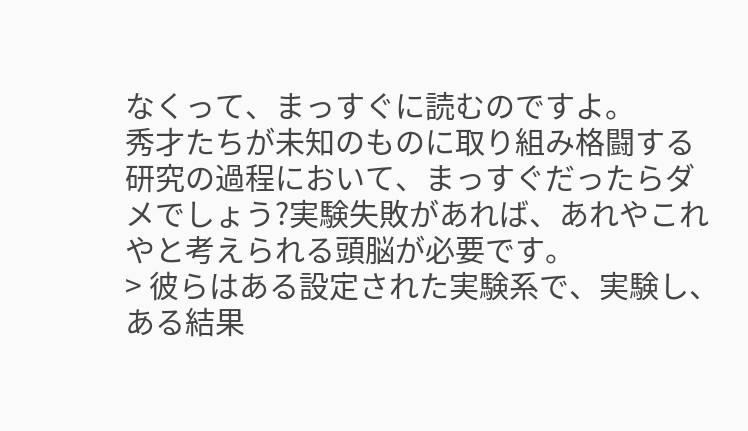なくって、まっすぐに読むのですよ。
秀才たちが未知のものに取り組み格闘する研究の過程において、まっすぐだったらダメでしょう?実験失敗があれば、あれやこれやと考えられる頭脳が必要です。
> 彼らはある設定された実験系で、実験し、ある結果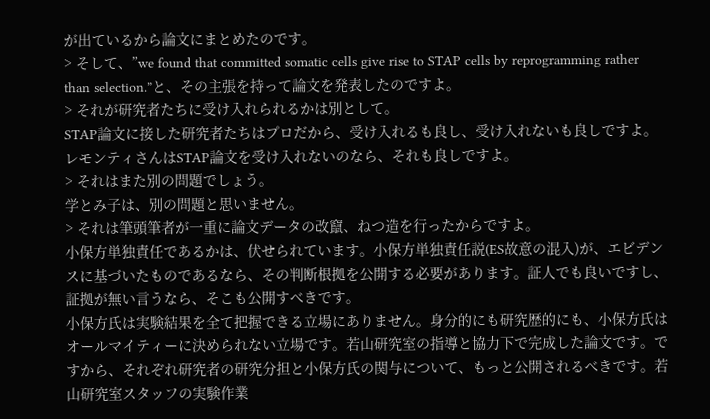が出ているから論文にまとめたのです。
> そして、”we found that committed somatic cells give rise to STAP cells by reprogramming rather than selection.”と、その主張を持って論文を発表したのですよ。
> それが研究者たちに受け入れられるかは別として。
STAP論文に接した研究者たちはプロだから、受け入れるも良し、受け入れないも良しですよ。
レモンティさんはSTAP論文を受け入れないのなら、それも良しですよ。
> それはまた別の問題でしょう。
学とみ子は、別の問題と思いません。
> それは筆頭筆者が一重に論文データの改竄、ねつ造を行ったからですよ。
小保方単独責任であるかは、伏せられています。小保方単独責任説(ES故意の混入)が、エビデンスに基づいたものであるなら、その判断根拠を公開する必要があります。証人でも良いですし、証拠が無い言うなら、そこも公開すべきです。
小保方氏は実験結果を全て把握できる立場にありません。身分的にも研究歴的にも、小保方氏はオールマイティーに決められない立場です。若山研究室の指導と協力下で完成した論文です。ですから、それぞれ研究者の研究分担と小保方氏の関与について、もっと公開されるべきです。若山研究室スタッフの実験作業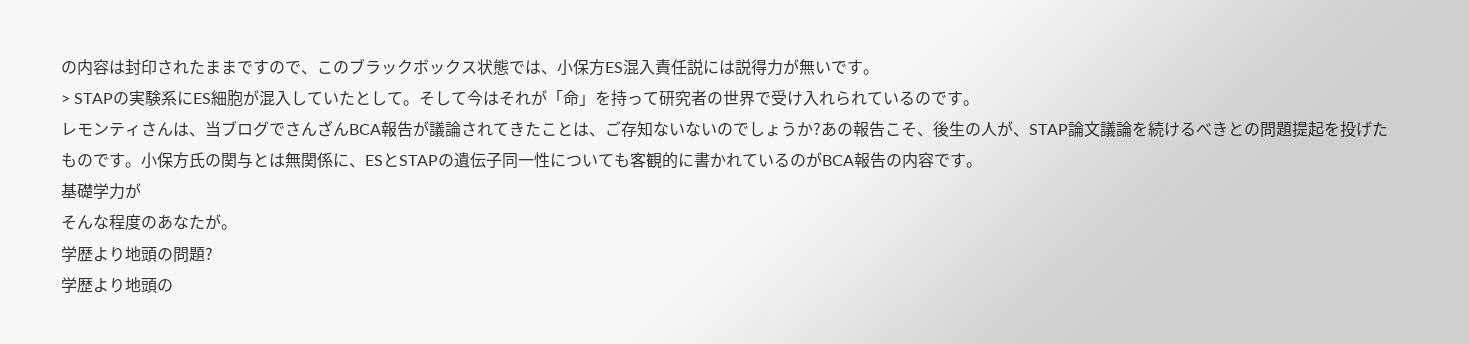の内容は封印されたままですので、このブラックボックス状態では、小保方ES混入責任説には説得力が無いです。
> STAPの実験系にES細胞が混入していたとして。そして今はそれが「命」を持って研究者の世界で受け入れられているのです。
レモンティさんは、当ブログでさんざんBCA報告が議論されてきたことは、ご存知ないないのでしょうか?あの報告こそ、後生の人が、STAP論文議論を続けるべきとの問題提起を投げたものです。小保方氏の関与とは無関係に、ESとSTAPの遺伝子同一性についても客観的に書かれているのがBCA報告の内容です。
基礎学力が
そんな程度のあなたが。
学歴より地頭の問題?
学歴より地頭の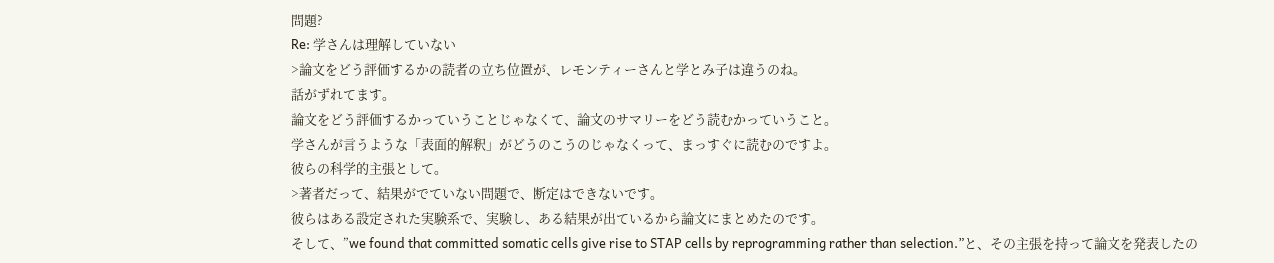問題?
Re: 学さんは理解していない
>論文をどう評価するかの読者の立ち位置が、レモンティーさんと学とみ子は違うのね。
話がずれてます。
論文をどう評価するかっていうことじゃなくて、論文のサマリーをどう読むかっていうこと。
学さんが言うような「表面的解釈」がどうのこうのじゃなくって、まっすぐに読むのですよ。
彼らの科学的主張として。
>著者だって、結果がでていない問題で、断定はできないです。
彼らはある設定された実験系で、実験し、ある結果が出ているから論文にまとめたのです。
そして、”we found that committed somatic cells give rise to STAP cells by reprogramming rather than selection.”と、その主張を持って論文を発表したの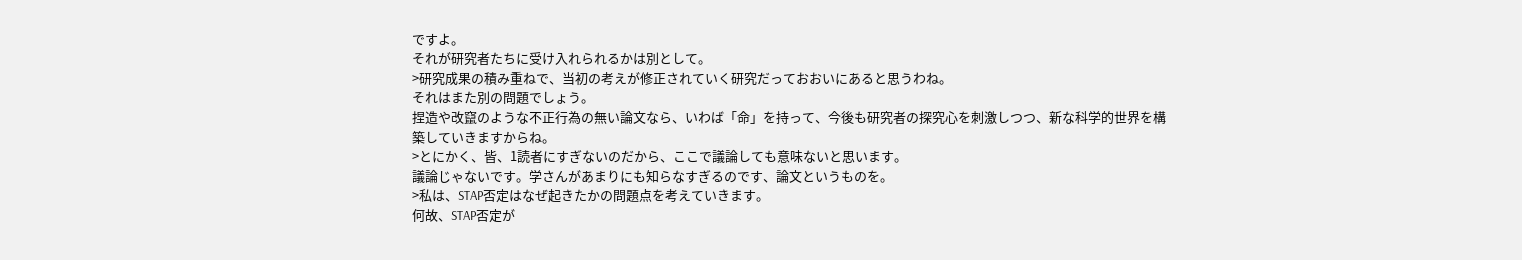ですよ。
それが研究者たちに受け入れられるかは別として。
>研究成果の積み重ねで、当初の考えが修正されていく研究だっておおいにあると思うわね。
それはまた別の問題でしょう。
捏造や改竄のような不正行為の無い論文なら、いわば「命」を持って、今後も研究者の探究心を刺激しつつ、新な科学的世界を構築していきますからね。
>とにかく、皆、1読者にすぎないのだから、ここで議論しても意味ないと思います。
議論じゃないです。学さんがあまりにも知らなすぎるのです、論文というものを。
>私は、STAP否定はなぜ起きたかの問題点を考えていきます。
何故、STAP否定が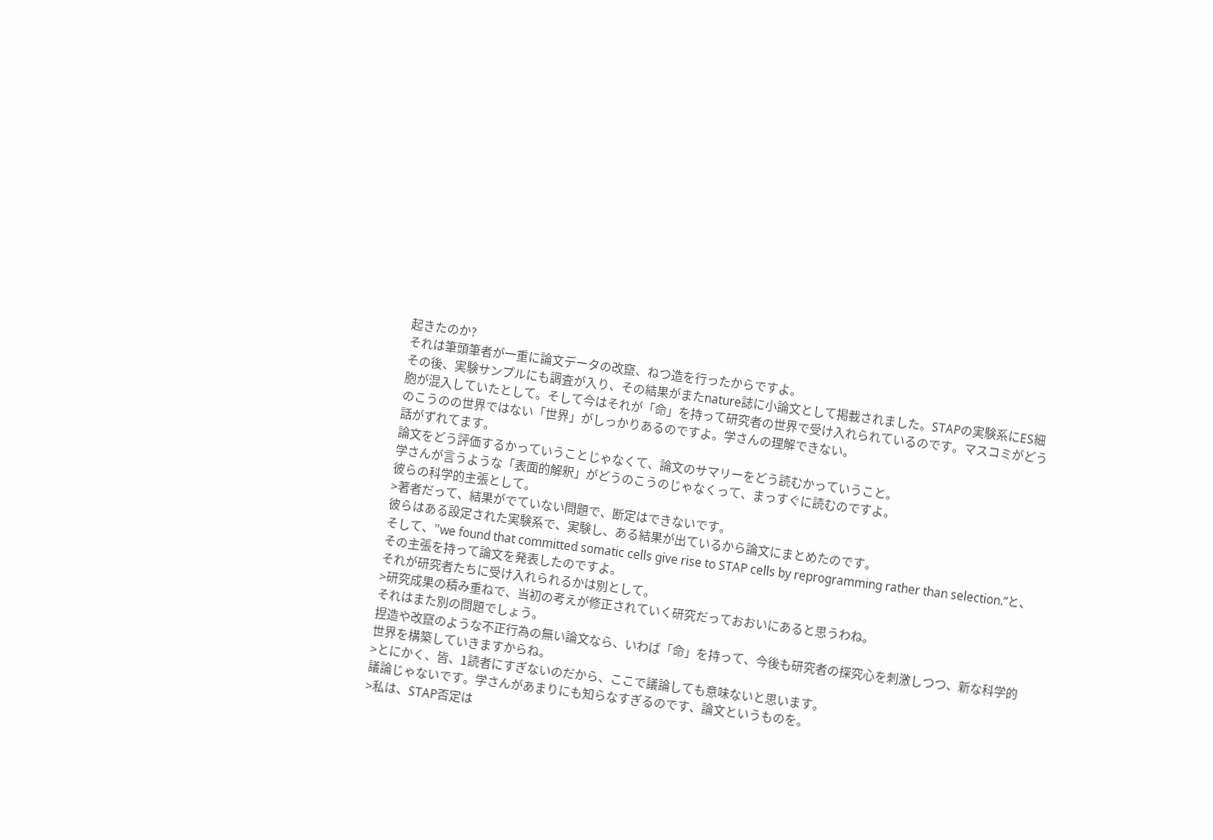起きたのか?
それは筆頭筆者が一重に論文データの改竄、ねつ造を行ったからですよ。
その後、実験サンプルにも調査が入り、その結果がまたnature誌に小論文として掲載されました。STAPの実験系にES細胞が混入していたとして。そして今はそれが「命」を持って研究者の世界で受け入れられているのです。マスコミがどうのこうのの世界ではない「世界」がしっかりあるのですよ。学さんの理解できない。
話がずれてます。
論文をどう評価するかっていうことじゃなくて、論文のサマリーをどう読むかっていうこと。
学さんが言うような「表面的解釈」がどうのこうのじゃなくって、まっすぐに読むのですよ。
彼らの科学的主張として。
>著者だって、結果がでていない問題で、断定はできないです。
彼らはある設定された実験系で、実験し、ある結果が出ているから論文にまとめたのです。
そして、”we found that committed somatic cells give rise to STAP cells by reprogramming rather than selection.”と、その主張を持って論文を発表したのですよ。
それが研究者たちに受け入れられるかは別として。
>研究成果の積み重ねで、当初の考えが修正されていく研究だっておおいにあると思うわね。
それはまた別の問題でしょう。
捏造や改竄のような不正行為の無い論文なら、いわば「命」を持って、今後も研究者の探究心を刺激しつつ、新な科学的世界を構築していきますからね。
>とにかく、皆、1読者にすぎないのだから、ここで議論しても意味ないと思います。
議論じゃないです。学さんがあまりにも知らなすぎるのです、論文というものを。
>私は、STAP否定は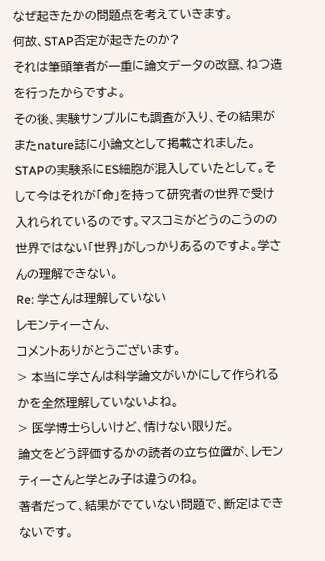なぜ起きたかの問題点を考えていきます。
何故、STAP否定が起きたのか?
それは筆頭筆者が一重に論文データの改竄、ねつ造を行ったからですよ。
その後、実験サンプルにも調査が入り、その結果がまたnature誌に小論文として掲載されました。STAPの実験系にES細胞が混入していたとして。そして今はそれが「命」を持って研究者の世界で受け入れられているのです。マスコミがどうのこうのの世界ではない「世界」がしっかりあるのですよ。学さんの理解できない。
Re: 学さんは理解していない
レモンティーさん、
コメントありがとうございます。
> 本当に学さんは科学論文がいかにして作られるかを全然理解していないよね。
> 医学博士らしいけど、情けない限りだ。
論文をどう評価するかの読者の立ち位置が、レモンティーさんと学とみ子は違うのね。
著者だって、結果がでていない問題で、断定はできないです。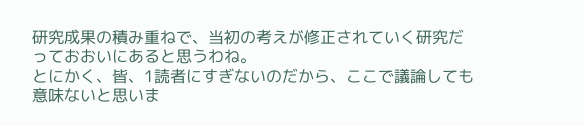研究成果の積み重ねで、当初の考えが修正されていく研究だっておおいにあると思うわね。
とにかく、皆、1読者にすぎないのだから、ここで議論しても意味ないと思いま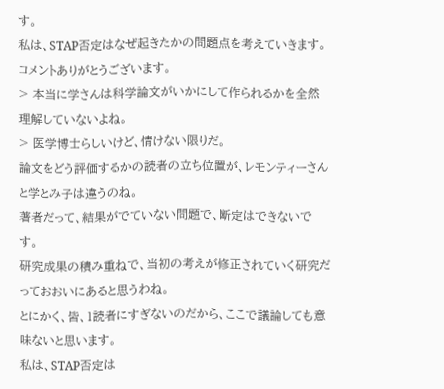す。
私は、STAP否定はなぜ起きたかの問題点を考えていきます。
コメントありがとうございます。
> 本当に学さんは科学論文がいかにして作られるかを全然理解していないよね。
> 医学博士らしいけど、情けない限りだ。
論文をどう評価するかの読者の立ち位置が、レモンティーさんと学とみ子は違うのね。
著者だって、結果がでていない問題で、断定はできないです。
研究成果の積み重ねで、当初の考えが修正されていく研究だっておおいにあると思うわね。
とにかく、皆、1読者にすぎないのだから、ここで議論しても意味ないと思います。
私は、STAP否定は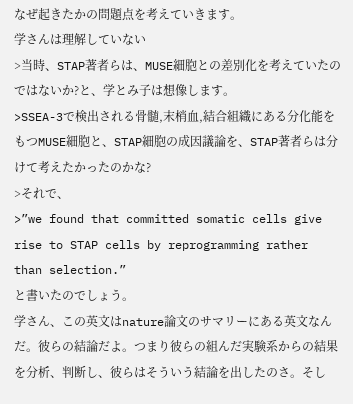なぜ起きたかの問題点を考えていきます。
学さんは理解していない
>当時、STAP著者らは、MUSE細胞との差別化を考えていたのではないか?と、学とみ子は想像します。
>SSEA-3で検出される骨髄,末梢血,結合組織にある分化能をもつMUSE細胞と、STAP細胞の成因議論を、STAP著者らは分けて考えたかったのかな?
>それで、
>”we found that committed somatic cells give rise to STAP cells by reprogramming rather than selection.”
と書いたのでしょう。
学さん、この英文はnature論文のサマリーにある英文なんだ。彼らの結論だよ。つまり彼らの組んだ実験系からの結果を分析、判断し、彼らはそういう結論を出したのさ。そし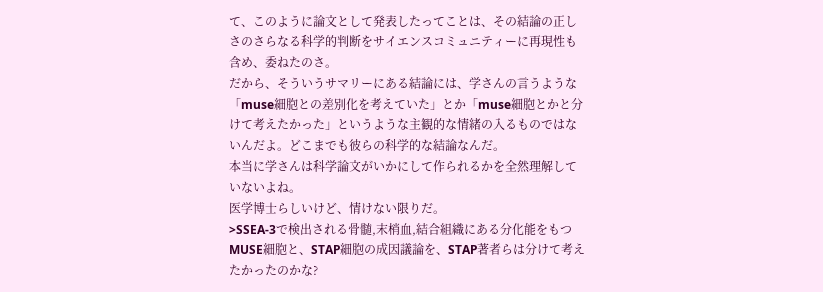て、このように論文として発表したってことは、その結論の正しさのさらなる科学的判断をサイエンスコミュニティーに再現性も含め、委ねたのさ。
だから、そういうサマリーにある結論には、学さんの言うような「muse細胞との差別化を考えていた」とか「muse細胞とかと分けて考えたかった」というような主観的な情緒の入るものではないんだよ。どこまでも彼らの科学的な結論なんだ。
本当に学さんは科学論文がいかにして作られるかを全然理解していないよね。
医学博士らしいけど、情けない限りだ。
>SSEA-3で検出される骨髄,末梢血,結合組織にある分化能をもつMUSE細胞と、STAP細胞の成因議論を、STAP著者らは分けて考えたかったのかな?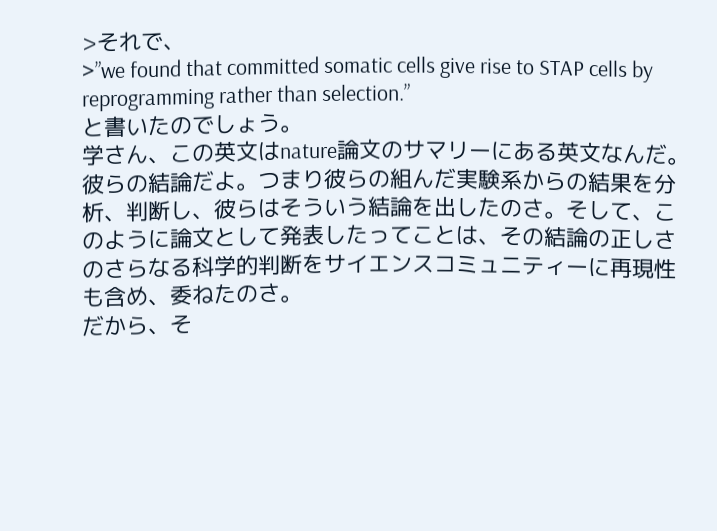>それで、
>”we found that committed somatic cells give rise to STAP cells by reprogramming rather than selection.”
と書いたのでしょう。
学さん、この英文はnature論文のサマリーにある英文なんだ。彼らの結論だよ。つまり彼らの組んだ実験系からの結果を分析、判断し、彼らはそういう結論を出したのさ。そして、このように論文として発表したってことは、その結論の正しさのさらなる科学的判断をサイエンスコミュニティーに再現性も含め、委ねたのさ。
だから、そ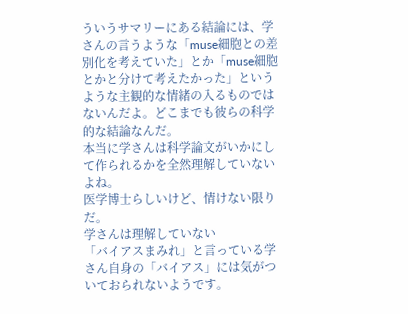ういうサマリーにある結論には、学さんの言うような「muse細胞との差別化を考えていた」とか「muse細胞とかと分けて考えたかった」というような主観的な情緒の入るものではないんだよ。どこまでも彼らの科学的な結論なんだ。
本当に学さんは科学論文がいかにして作られるかを全然理解していないよね。
医学博士らしいけど、情けない限りだ。
学さんは理解していない
「バイアスまみれ」と言っている学さん自身の「バイアス」には気がついておられないようです。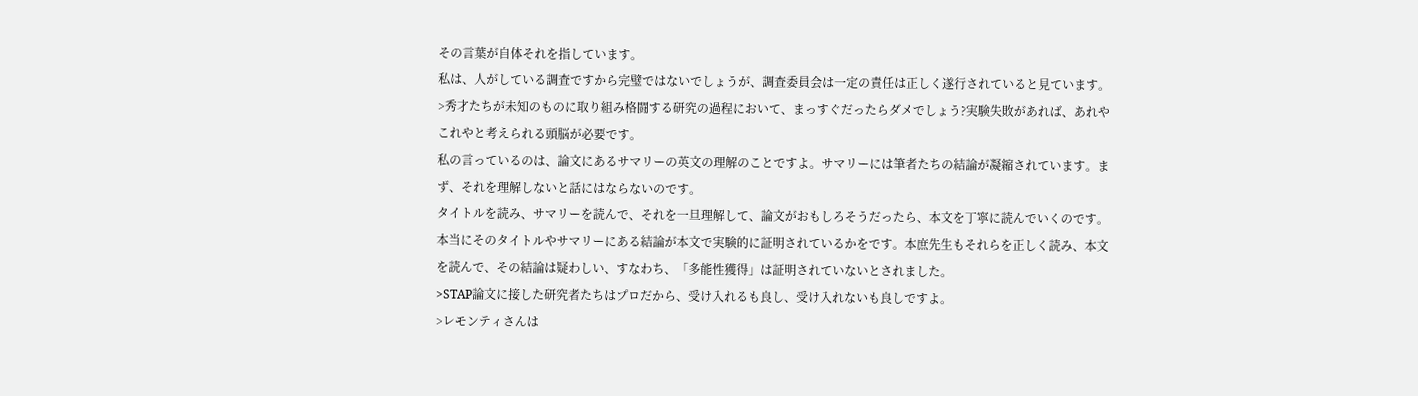その言葉が自体それを指しています。
私は、人がしている調査ですから完璧ではないでしょうが、調査委員会は一定の責任は正しく遂行されていると見ています。
>秀才たちが未知のものに取り組み格闘する研究の過程において、まっすぐだったらダメでしょう?実験失敗があれば、あれやこれやと考えられる頭脳が必要です。
私の言っているのは、論文にあるサマリーの英文の理解のことですよ。サマリーには筆者たちの結論が凝縮されています。まず、それを理解しないと話にはならないのです。
タイトルを読み、サマリーを読んで、それを一旦理解して、論文がおもしろそうだったら、本文を丁寧に読んでいくのです。本当にそのタイトルやサマリーにある結論が本文で実験的に証明されているかをです。本庶先生もそれらを正しく読み、本文を読んで、その結論は疑わしい、すなわち、「多能性獲得」は証明されていないとされました。
>STAP論文に接した研究者たちはプロだから、受け入れるも良し、受け入れないも良しですよ。
>レモンティさんは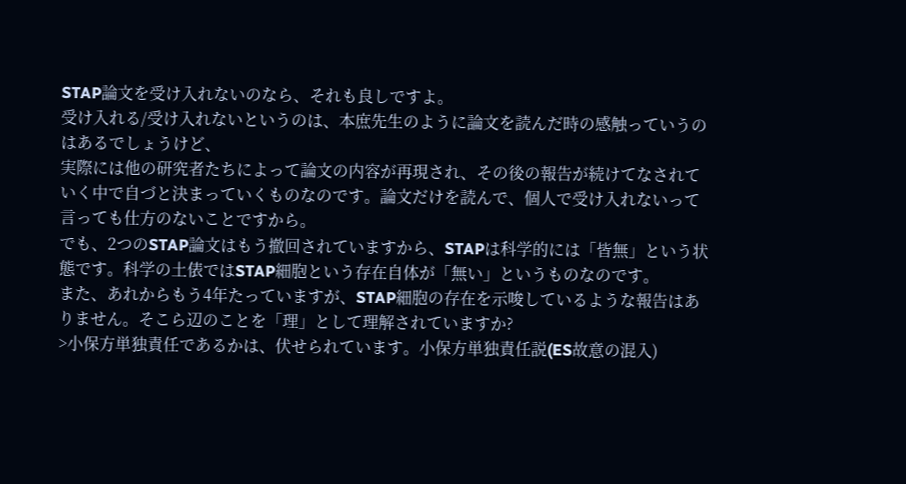STAP論文を受け入れないのなら、それも良しですよ。
受け入れる/受け入れないというのは、本庶先生のように論文を読んだ時の感触っていうのはあるでしょうけど、
実際には他の研究者たちによって論文の内容が再現され、その後の報告が続けてなされていく中で自づと決まっていくものなのです。論文だけを読んで、個人で受け入れないって言っても仕方のないことですから。
でも、2つのSTAP論文はもう撤回されていますから、STAPは科学的には「皆無」という状態です。科学の土俵ではSTAP細胞という存在自体が「無い」というものなのです。
また、あれからもう4年たっていますが、STAP細胞の存在を示唆しているような報告はありません。そこら辺のことを「理」として理解されていますか?
>小保方単独責任であるかは、伏せられています。小保方単独責任説(ES故意の混入)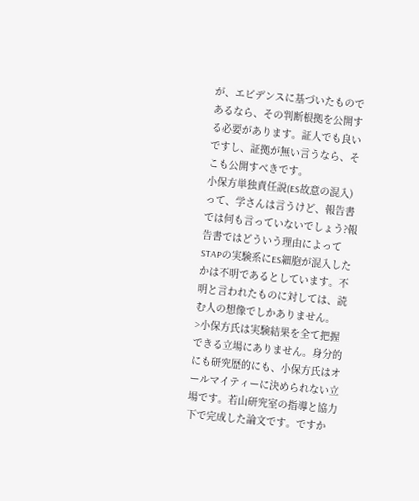が、エビデンスに基づいたものであるなら、その判断根拠を公開する必要があります。証人でも良いですし、証拠が無い言うなら、そこも公開すべきです。
小保方単独責任説(ES故意の混入)って、学さんは言うけど、報告書では何も言っていないでしょう?報告書ではどういう理由によってSTAPの実験系にES細胞が混入したかは不明であるとしています。不明と言われたものに対しては、読む人の想像でしかありません。
>小保方氏は実験結果を全て把握できる立場にありません。身分的にも研究歴的にも、小保方氏はオールマイティーに決められない立場です。若山研究室の指導と協力下で完成した論文です。ですか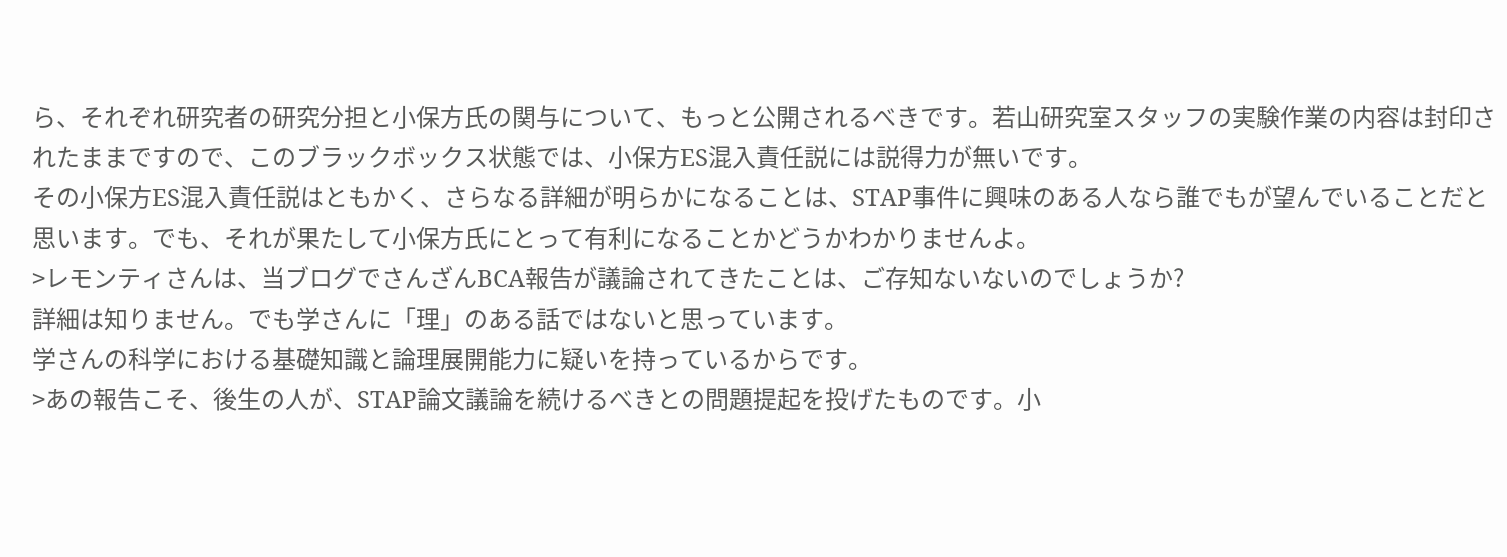ら、それぞれ研究者の研究分担と小保方氏の関与について、もっと公開されるべきです。若山研究室スタッフの実験作業の内容は封印されたままですので、このブラックボックス状態では、小保方ES混入責任説には説得力が無いです。
その小保方ES混入責任説はともかく、さらなる詳細が明らかになることは、STAP事件に興味のある人なら誰でもが望んでいることだと思います。でも、それが果たして小保方氏にとって有利になることかどうかわかりませんよ。
>レモンティさんは、当ブログでさんざんBCA報告が議論されてきたことは、ご存知ないないのでしょうか?
詳細は知りません。でも学さんに「理」のある話ではないと思っています。
学さんの科学における基礎知識と論理展開能力に疑いを持っているからです。
>あの報告こそ、後生の人が、STAP論文議論を続けるべきとの問題提起を投げたものです。小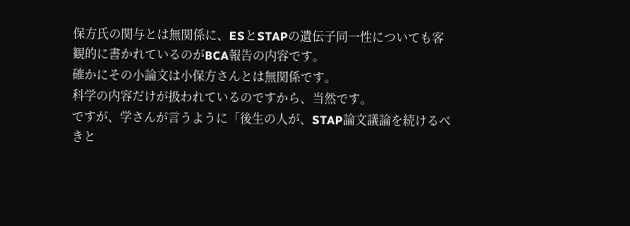保方氏の関与とは無関係に、ESとSTAPの遺伝子同一性についても客観的に書かれているのがBCA報告の内容です。
確かにその小論文は小保方さんとは無関係です。
科学の内容だけが扱われているのですから、当然です。
ですが、学さんが言うように「後生の人が、STAP論文議論を続けるべきと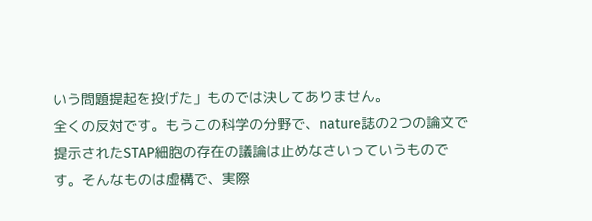いう問題提起を投げた」ものでは決してありません。
全くの反対です。もうこの科学の分野で、nature誌の2つの論文で提示されたSTAP細胞の存在の議論は止めなさいっていうものです。そんなものは虚構で、実際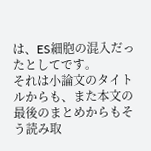は、ES細胞の混入だったとしてです。
それは小論文のタイトルからも、また本文の最後のまとめからもそう読み取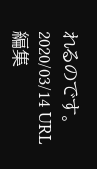れるのです。
2020/03/14 URL 編集